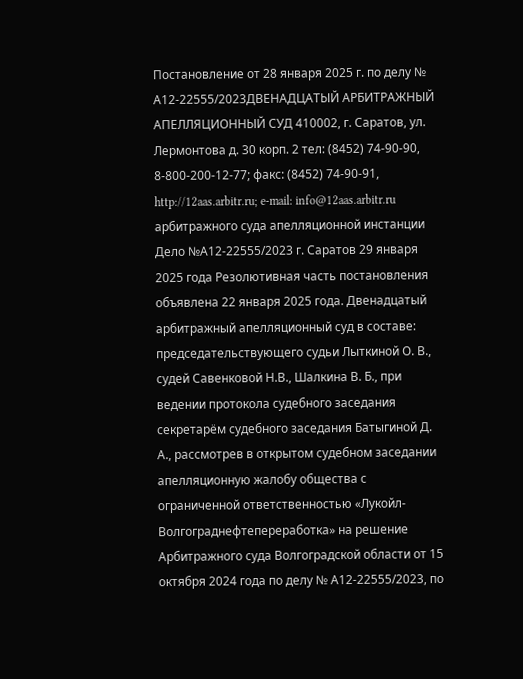Постановление от 28 января 2025 г. по делу № А12-22555/2023ДВЕНАДЦАТЫЙ АРБИТРАЖНЫЙ АПЕЛЛЯЦИОННЫЙ СУД 410002, г. Саратов, ул. Лермонтова д. 30 корп. 2 тел: (8452) 74-90-90, 8-800-200-12-77; факс: (8452) 74-90-91, http://12aas.arbitr.ru; e-mail: info@12aas.arbitr.ru арбитражного суда апелляционной инстанции Дело №А12-22555/2023 г. Саратов 29 января 2025 года Резолютивная часть постановления объявлена 22 января 2025 года. Двенадцатый арбитражный апелляционный суд в составе: председательствующего судьи Лыткиной О. В., судей Савенковой Н.В., Шалкина В. Б., при ведении протокола судебного заседания секретарём судебного заседания Батыгиной Д. А., рассмотрев в открытом судебном заседании апелляционную жалобу общества с ограниченной ответственностью «Лукойл-Волгограднефтепереработка» на решение Арбитражного суда Волгоградской области от 15 октября 2024 года по делу № А12-22555/2023, по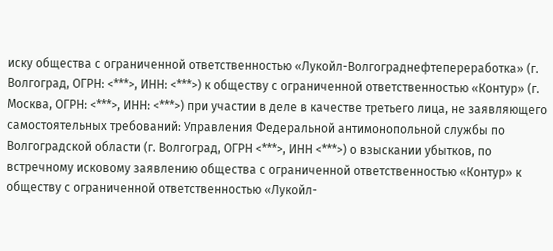иску общества с ограниченной ответственностью «Лукойл-Волгограднефтепереработка» (г. Волгоград, ОГРН: <***>, ИНН: <***>) к обществу с ограниченной ответственностью «Контур» (г. Москва, ОГРН: <***>, ИНН: <***>) при участии в деле в качестве третьего лица, не заявляющего самостоятельных требований: Управления Федеральной антимонопольной службы по Волгоградской области (г. Волгоград, ОГРН <***>, ИНН <***>) о взыскании убытков, по встречному исковому заявлению общества с ограниченной ответственностью «Контур» к обществу с ограниченной ответственностью «Лукойл-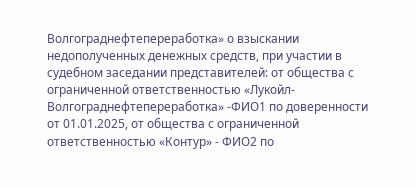Волгограднефтепереработка» о взыскании недополученных денежных средств, при участии в судебном заседании представителей: от общества с ограниченной ответственностью «Лукойл-Волгограднефтепереработка» -ФИО1 по доверенности от 01.01.2025, от общества с ограниченной ответственностью «Контур» - ФИО2 по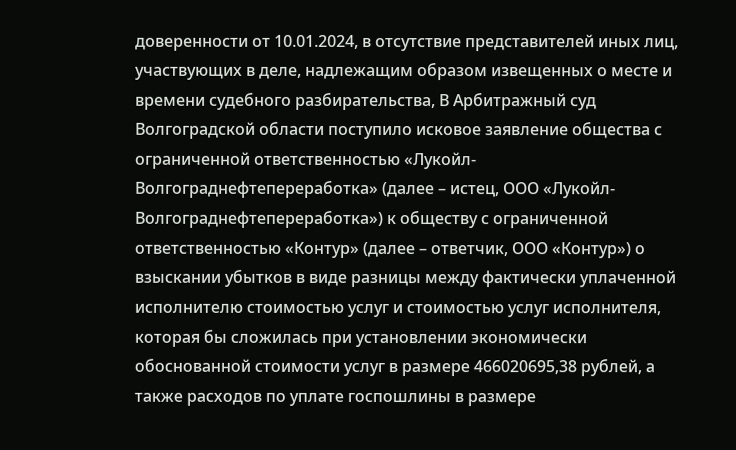доверенности от 10.01.2024, в отсутствие представителей иных лиц, участвующих в деле, надлежащим образом извещенных о месте и времени судебного разбирательства, В Арбитражный суд Волгоградской области поступило исковое заявление общества с ограниченной ответственностью «Лукойл-Волгограднефтепереработка» (далее – истец, ООО «Лукойл-Волгограднефтепереработка») к обществу с ограниченной ответственностью «Контур» (далее – ответчик, ООО «Контур») о взыскании убытков в виде разницы между фактически уплаченной исполнителю стоимостью услуг и стоимостью услуг исполнителя, которая бы сложилась при установлении экономически обоснованной стоимости услуг в размере 466020695,38 рублей, а также расходов по уплате госпошлины в размере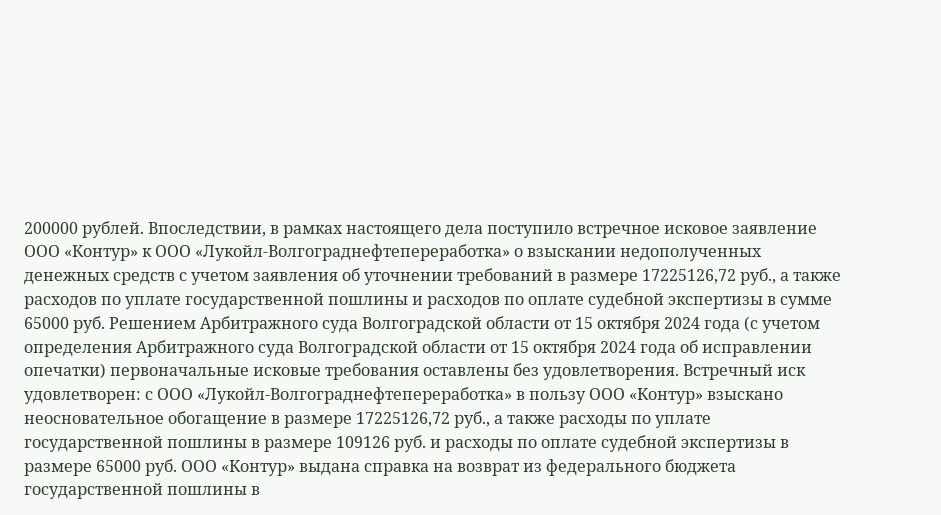200000 рублей. Впоследствии, в рамках настоящего дела поступило встречное исковое заявление ООО «Контур» к ООО «Лукойл-Волгограднефтепереработка» о взыскании недополученных денежных средств с учетом заявления об уточнении требований в размере 17225126,72 руб., а также расходов по уплате государственной пошлины и расходов по оплате судебной экспертизы в сумме 65000 руб. Решением Арбитражного суда Волгоградской области от 15 октября 2024 года (с учетом определения Арбитражного суда Волгоградской области от 15 октября 2024 года об исправлении опечатки) первоначальные исковые требования оставлены без удовлетворения. Встречный иск удовлетворен: с ООО «Лукойл-Волгограднефтепереработка» в пользу ООО «Контур» взыскано неосновательное обогащение в размере 17225126,72 руб., а также расходы по уплате государственной пошлины в размере 109126 руб. и расходы по оплате судебной экспертизы в размере 65000 руб. ООО «Контур» выдана справка на возврат из федерального бюджета государственной пошлины в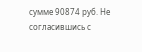сумме 90874 руб. Не согласившись с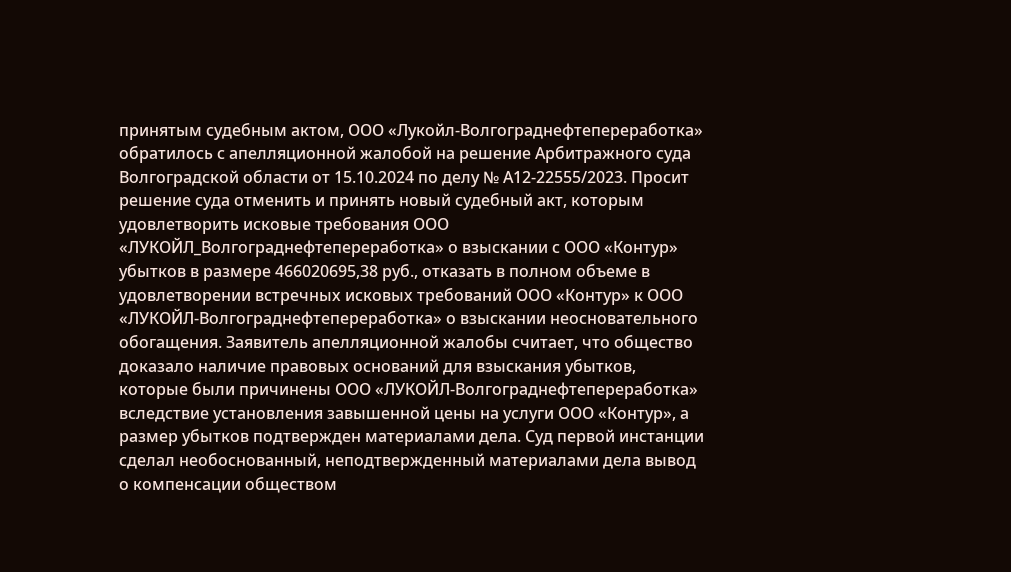принятым судебным актом, ООО «Лукойл-Волгограднефтепереработка» обратилось с апелляционной жалобой на решение Арбитражного суда Волгоградской области от 15.10.2024 по делу № А12-22555/2023. Просит решение суда отменить и принять новый судебный акт, которым удовлетворить исковые требования ООО «ЛУКОЙЛ_Волгограднефтепереработка» о взыскании с ООО «Контур» убытков в размере 466020695,38 руб., отказать в полном объеме в удовлетворении встречных исковых требований ООО «Контур» к ООО «ЛУКОЙЛ-Волгограднефтепереработка» о взыскании неосновательного обогащения. Заявитель апелляционной жалобы считает, что общество доказало наличие правовых оснований для взыскания убытков, которые были причинены ООО «ЛУКОЙЛ-Волгограднефтепереработка» вследствие установления завышенной цены на услуги ООО «Контур», а размер убытков подтвержден материалами дела. Суд первой инстанции сделал необоснованный, неподтвержденный материалами дела вывод о компенсации обществом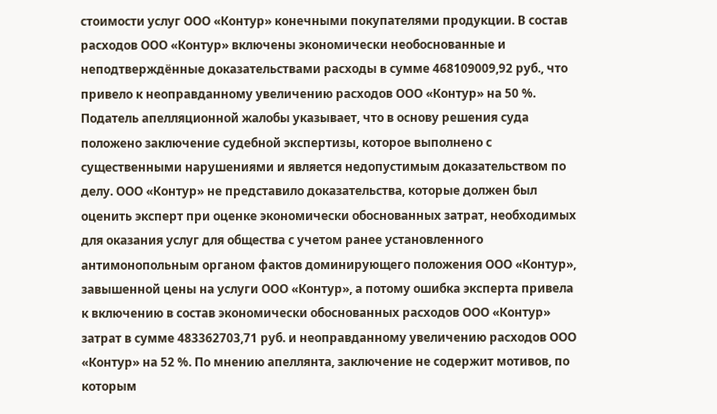стоимости услуг ООО «Контур» конечными покупателями продукции. В состав расходов ООО «Контур» включены экономически необоснованные и неподтверждённые доказательствами расходы в сумме 468109009,92 руб., что привело к неоправданному увеличению расходов ООО «Контур» на 50 %. Податель апелляционной жалобы указывает, что в основу решения суда положено заключение судебной экспертизы, которое выполнено с существенными нарушениями и является недопустимым доказательством по делу. ООО «Контур» не представило доказательства, которые должен был оценить эксперт при оценке экономически обоснованных затрат, необходимых для оказания услуг для общества с учетом ранее установленного антимонопольным органом фактов доминирующего положения ООО «Контур», завышенной цены на услуги ООО «Контур», а потому ошибка эксперта привела к включению в состав экономически обоснованных расходов ООО «Контур» затрат в сумме 483362703,71 руб. и неоправданному увеличению расходов ООО «Контур» на 52 %. По мнению апеллянта, заключение не содержит мотивов, по которым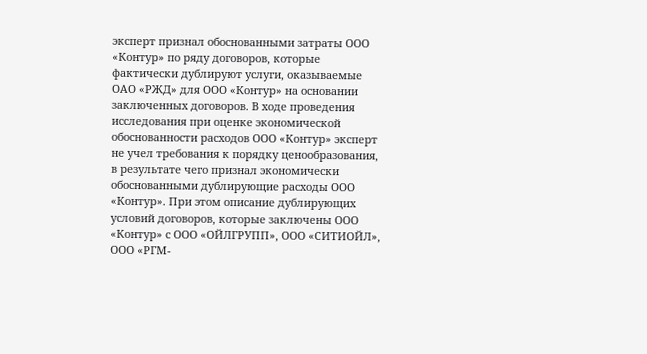эксперт признал обоснованными затраты ООО «Контур» по ряду договоров, которые фактически дублируют услуги, оказываемые ОАО «РЖД» для ООО «Контур» на основании заключенных договоров. В ходе проведения исследования при оценке экономической обоснованности расходов ООО «Контур» эксперт не учел требования к порядку ценообразования, в результате чего признал экономически обоснованными дублирующие расходы ООО «Контур». При этом описание дублирующих условий договоров, которые заключены ООО «Контур» с ООО «ОЙЛГРУПП», ООО «СИТИОЙЛ», ООО «РГМ-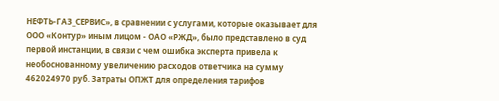НЕФТЬ-ГАЗ_СЕРВИС», в сравнении с услугами, которые оказывает для ООО «Контур» иным лицом - ОАО «РЖД», было представлено в суд первой инстанции, в связи с чем ошибка эксперта привела к необоснованному увеличению расходов ответчика на сумму 462024970 руб. Затраты ОПЖТ для определения тарифов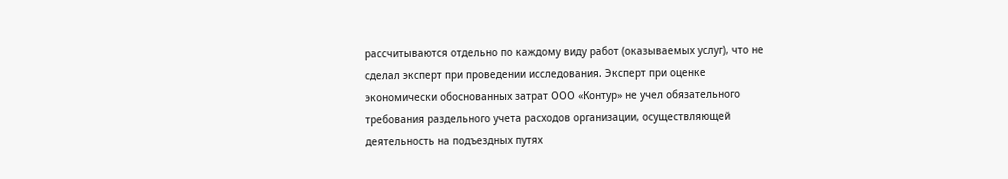рассчитываются отдельно по каждому виду работ (оказываемых услуг), что не сделал эксперт при проведении исследования. Эксперт при оценке экономически обоснованных затрат ООО «Контур» не учел обязательного требования раздельного учета расходов организации, осуществляющей деятельность на подъездных путях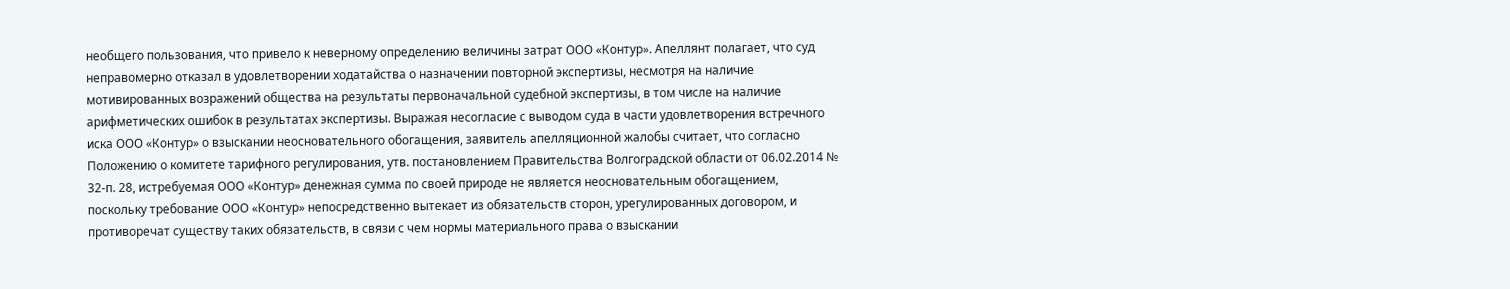необщего пользования, что привело к неверному определению величины затрат ООО «Контур». Апеллянт полагает, что суд неправомерно отказал в удовлетворении ходатайства о назначении повторной экспертизы, несмотря на наличие мотивированных возражений общества на результаты первоначальной судебной экспертизы, в том числе на наличие арифметических ошибок в результатах экспертизы. Выражая несогласие с выводом суда в части удовлетворения встречного иска ООО «Контур» о взыскании неосновательного обогащения, заявитель апелляционной жалобы считает, что согласно Положению о комитете тарифного регулирования, утв. постановлением Правительства Волгоградской области от 06.02.2014 № 32-п. 28, истребуемая ООО «Контур» денежная сумма по своей природе не является неосновательным обогащением, поскольку требование ООО «Контур» непосредственно вытекает из обязательств сторон, урегулированных договором, и противоречат существу таких обязательств, в связи с чем нормы материального права о взыскании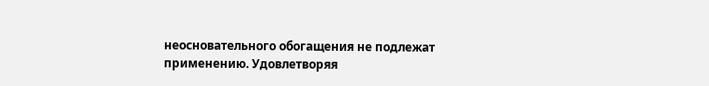неосновательного обогащения не подлежат применению. Удовлетворяя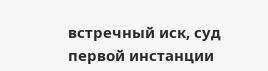встречный иск, суд первой инстанции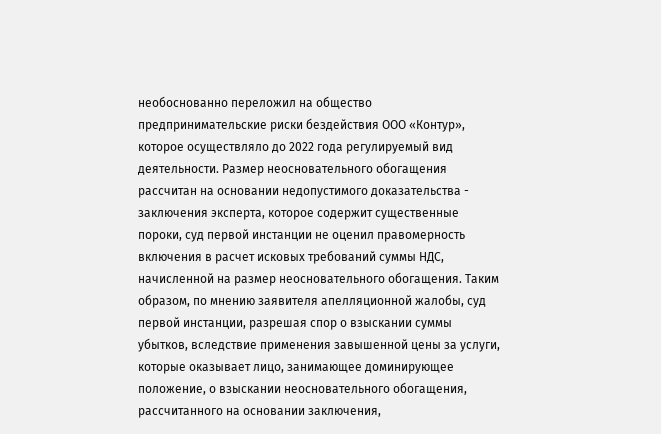необоснованно переложил на общество предпринимательские риски бездействия ООО «Контур», которое осуществляло до 2022 года регулируемый вид деятельности. Размер неосновательного обогащения рассчитан на основании недопустимого доказательства - заключения эксперта, которое содержит существенные пороки, суд первой инстанции не оценил правомерность включения в расчет исковых требований суммы НДС, начисленной на размер неосновательного обогащения. Таким образом, по мнению заявителя апелляционной жалобы, суд первой инстанции, разрешая спор о взыскании суммы убытков, вследствие применения завышенной цены за услуги, которые оказывает лицо, занимающее доминирующее положение, о взыскании неосновательного обогащения, рассчитанного на основании заключения,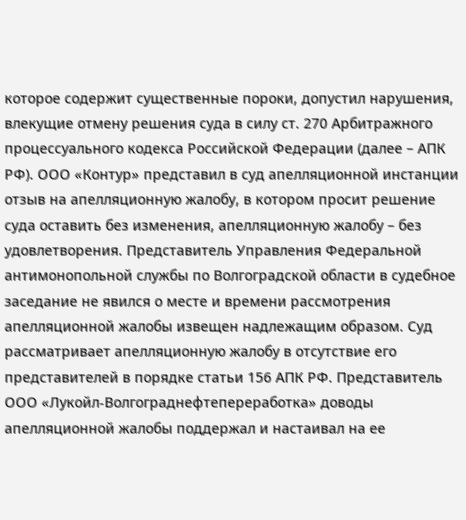которое содержит существенные пороки, допустил нарушения, влекущие отмену решения суда в силу ст. 270 Арбитражного процессуального кодекса Российской Федерации (далее – АПК РФ). ООО «Контур» представил в суд апелляционной инстанции отзыв на апелляционную жалобу, в котором просит решение суда оставить без изменения, апелляционную жалобу – без удовлетворения. Представитель Управления Федеральной антимонопольной службы по Волгоградской области в судебное заседание не явился о месте и времени рассмотрения апелляционной жалобы извещен надлежащим образом. Суд рассматривает апелляционную жалобу в отсутствие его представителей в порядке статьи 156 АПК РФ. Представитель ООО «Лукойл-Волгограднефтепереработка» доводы апелляционной жалобы поддержал и настаивал на ее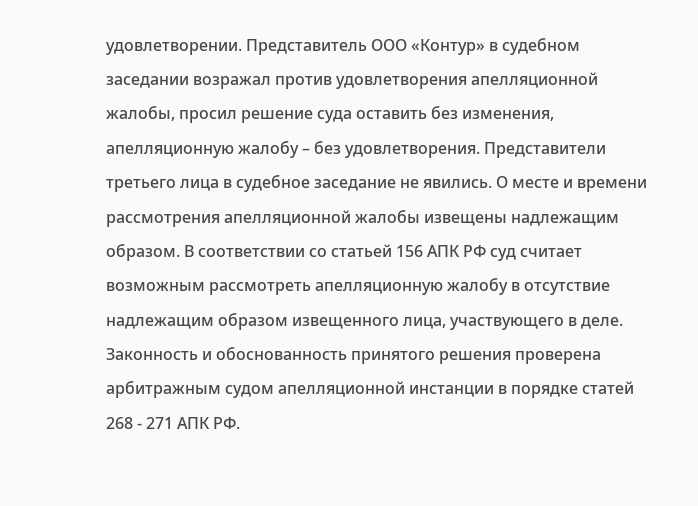удовлетворении. Представитель ООО «Контур» в судебном заседании возражал против удовлетворения апелляционной жалобы, просил решение суда оставить без изменения, апелляционную жалобу – без удовлетворения. Представители третьего лица в судебное заседание не явились. О месте и времени рассмотрения апелляционной жалобы извещены надлежащим образом. В соответствии со статьей 156 АПК РФ суд считает возможным рассмотреть апелляционную жалобу в отсутствие надлежащим образом извещенного лица, участвующего в деле. Законность и обоснованность принятого решения проверена арбитражным судом апелляционной инстанции в порядке статей 268 - 271 АПК РФ.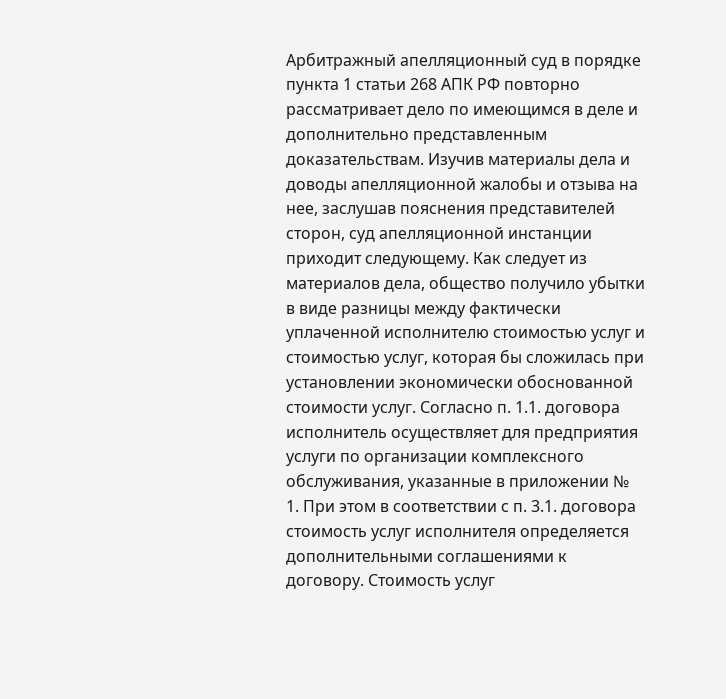Арбитражный апелляционный суд в порядке пункта 1 статьи 268 АПК РФ повторно рассматривает дело по имеющимся в деле и дополнительно представленным доказательствам. Изучив материалы дела и доводы апелляционной жалобы и отзыва на нее, заслушав пояснения представителей сторон, суд апелляционной инстанции приходит следующему. Как следует из материалов дела, общество получило убытки в виде разницы между фактически уплаченной исполнителю стоимостью услуг и стоимостью услуг, которая бы сложилась при установлении экономически обоснованной стоимости услуг. Согласно п. 1.1. договора исполнитель осуществляет для предприятия услуги по организации комплексного обслуживания, указанные в приложении № 1. При этом в соответствии с п. 3.1. договора стоимость услуг исполнителя определяется дополнительными соглашениями к договору. Стоимость услуг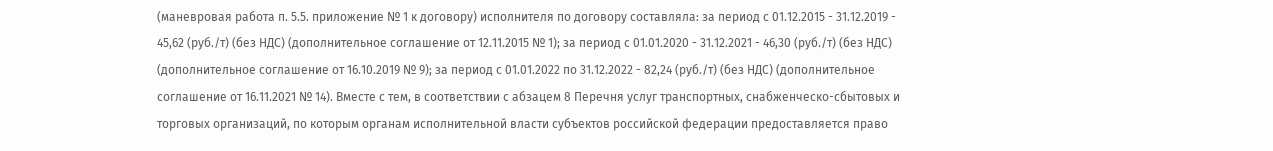(маневровая работа п. 5.5. приложение № 1 к договору) исполнителя по договору составляла: за период с 01.12.2015 - 31.12.2019 - 45,62 (руб./т) (без НДС) (дополнительное соглашение от 12.11.2015 № 1); за период с 01.01.2020 - 31.12.2021 - 46,30 (руб./т) (без НДС) (дополнительное соглашение от 16.10.2019 № 9); за период с 01.01.2022 по 31.12.2022 - 82,24 (руб./т) (без НДС) (дополнительное соглашение от 16.11.2021 № 14). Вместе с тем, в соответствии с абзацем 8 Перечня услуг транспортных, снабженческо-сбытовых и торговых организаций, по которым органам исполнительной власти субъектов российской федерации предоставляется право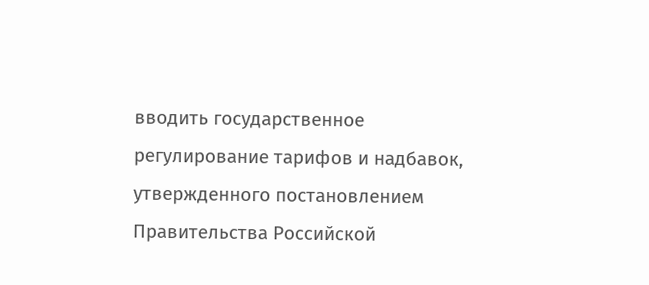вводить государственное регулирование тарифов и надбавок, утвержденного постановлением Правительства Российской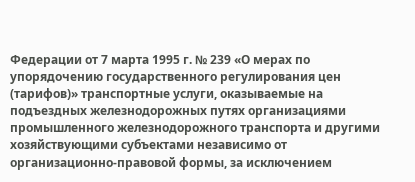Федерации от 7 марта 1995 г. № 239 «О мерах по упорядочению государственного регулирования цен (тарифов)» транспортные услуги, оказываемые на подъездных железнодорожных путях организациями промышленного железнодорожного транспорта и другими хозяйствующими субъектами независимо от организационно-правовой формы, за исключением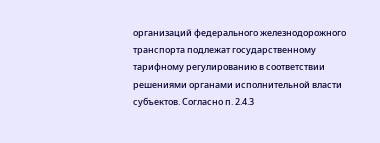организаций федерального железнодорожного транспорта подлежат государственному тарифному регулированию в соответствии решениями органами исполнительной власти субъектов. Согласно п. 2.4.3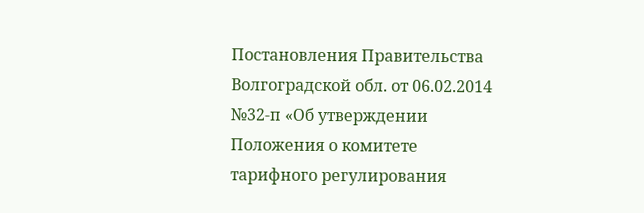Постановления Правительства Волгоградской обл. от 06.02.2014 №32-п «Об утверждении Положения о комитете тарифного регулирования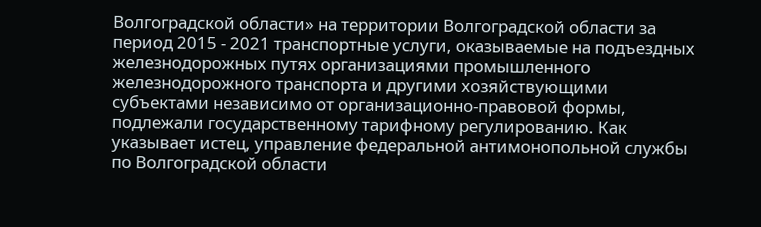Волгоградской области» на территории Волгоградской области за период 2015 - 2021 транспортные услуги, оказываемые на подъездных железнодорожных путях организациями промышленного железнодорожного транспорта и другими хозяйствующими субъектами независимо от организационно-правовой формы, подлежали государственному тарифному регулированию. Как указывает истец, управление федеральной антимонопольной службы по Волгоградской области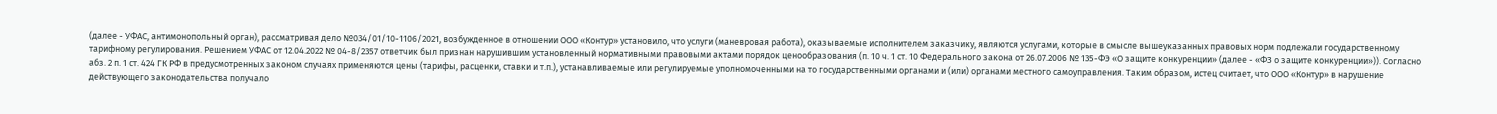(далее - УФАС, антимонопольный орган), рассматривая дело №034/01/10-1106/2021, возбужденное в отношении ООО «Контур» установило, что услуги (маневровая работа), оказываемые исполнителем заказчику, являются услугами, которые в смысле вышеуказанных правовых норм подлежали государственному тарифному регулирования. Решением УФАС от 12.04.2022 № 04-8/2357 ответчик был признан нарушившим установленный нормативными правовыми актами порядок ценообразования (п. 10 ч. 1 ст. 10 Федерального закона от 26.07.2006 № 135-ФЭ «О защите конкуренции» (далее - «ФЗ о защите конкуренции»)). Согласно абз. 2 п. 1 ст. 424 ГК РФ в предусмотренных законом случаях применяются цены (тарифы, расценки, ставки и т.п.), устанавливаемые или регулируемые уполномоченными на то государственными органами и (или) органами местного самоуправления. Таким образом, истец считает, что ООО «Контур» в нарушение действующего законодательства получало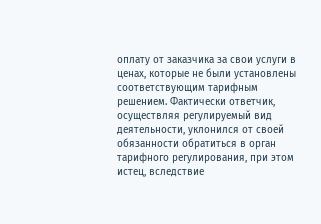оплату от заказчика за свои услуги в ценах, которые не были установлены соответствующим тарифным решением. Фактически ответчик, осуществляя регулируемый вид деятельности, уклонился от своей обязанности обратиться в орган тарифного регулирования, при этом истец, вследствие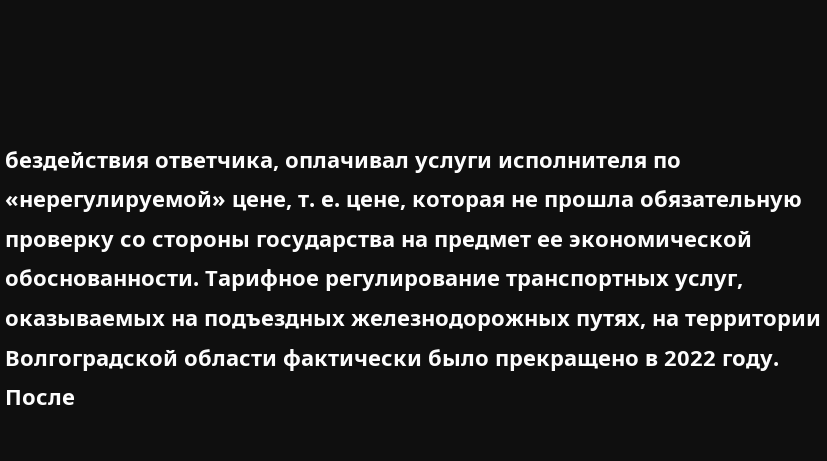бездействия ответчика, оплачивал услуги исполнителя по «нерегулируемой» цене, т. е. цене, которая не прошла обязательную проверку со стороны государства на предмет ее экономической обоснованности. Тарифное регулирование транспортных услуг, оказываемых на подъездных железнодорожных путях, на территории Волгоградской области фактически было прекращено в 2022 году. После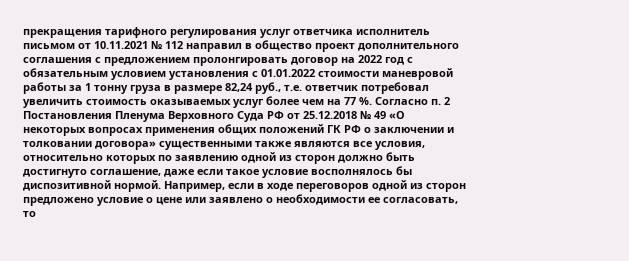прекращения тарифного регулирования услуг ответчика исполнитель письмом от 10.11.2021 № 112 направил в общество проект дополнительного соглашения с предложением пролонгировать договор на 2022 год с обязательным условием установления с 01.01.2022 стоимости маневровой работы за 1 тонну груза в размере 82,24 руб., т.е. ответчик потребовал увеличить стоимость оказываемых услуг более чем на 77 %. Согласно п. 2 Постановления Пленума Верховного Суда РФ от 25.12.2018 № 49 «О некоторых вопросах применения общих положений ГК РФ о заключении и толковании договора» существенными также являются все условия, относительно которых по заявлению одной из сторон должно быть достигнуто соглашение, даже если такое условие восполнялось бы диспозитивной нормой. Например, если в ходе переговоров одной из сторон предложено условие о цене или заявлено о необходимости ее согласовать, то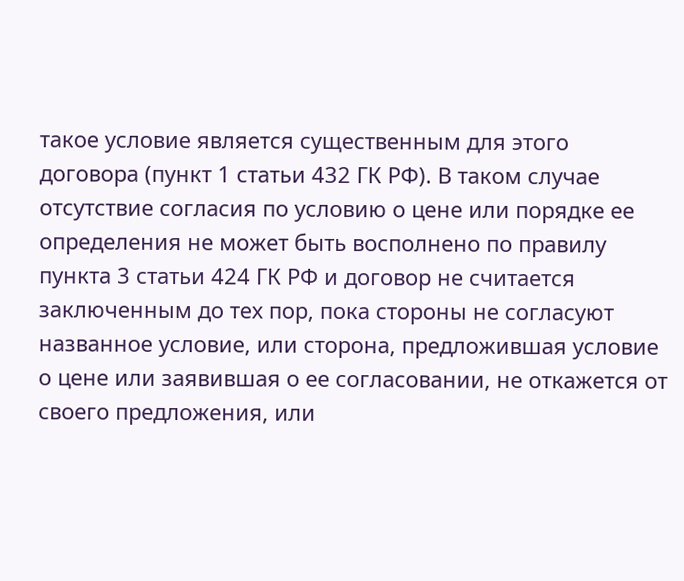такое условие является существенным для этого договора (пункт 1 статьи 432 ГК РФ). В таком случае отсутствие согласия по условию о цене или порядке ее определения не может быть восполнено по правилу пункта 3 статьи 424 ГК РФ и договор не считается заключенным до тех пор, пока стороны не согласуют названное условие, или сторона, предложившая условие о цене или заявившая о ее согласовании, не откажется от своего предложения, или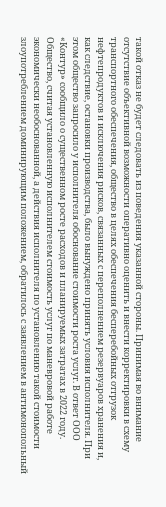такой отказ не будет следовать из поведения указанной стороны. Принимая во внимание отсутствие объективной возможности оперативно оценить и внести корректировки в схему транспортного обеспечения, общество в целях обеспечения бесперебойных отгрузок нефтепродуктов и исключения рисков, связанных с переполнением резервуаров хранения и, как следствие, остановки производства, было вынуждено принять условия исполнителя. При этом общество запросило у исполнителя обоснование стоимости роста услуг. В ответ ООО «Контур» сообщило о существенном росте расходов и планируемых затратах в 2022 году. Общество, считая установленную исполнителем стоимость услуг по маневровой работе экономически необоснованной, а действия исполнителя по установлению такой стоимости злоупотреблением доминирующим положением, обратилось с заявлением в антимонопольный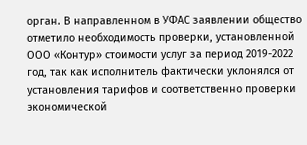орган. В направленном в УФАС заявлении общество отметило необходимость проверки, установленной ООО «Контур» стоимости услуг за период 2019-2022 год, так как исполнитель фактически уклонялся от установления тарифов и соответственно проверки экономической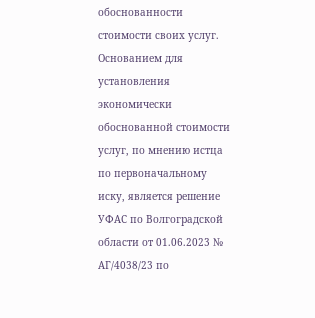обоснованности стоимости своих услуг. Основанием для установления экономически обоснованной стоимости услуг, по мнению истца по первоначальному иску, является решение УФАС по Волгоградской области от 01.06.2023 № АГ/4038/23 по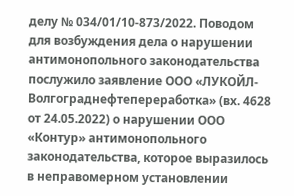делу № 034/01/10-873/2022. Поводом для возбуждения дела о нарушении антимонопольного законодательства послужило заявление ООО «ЛУКОЙЛ-Волгограднефтепереработка» (вх. 4628 от 24.05.2022) о нарушении ООО «Контур» антимонопольного законодательства, которое выразилось в неправомерном установлении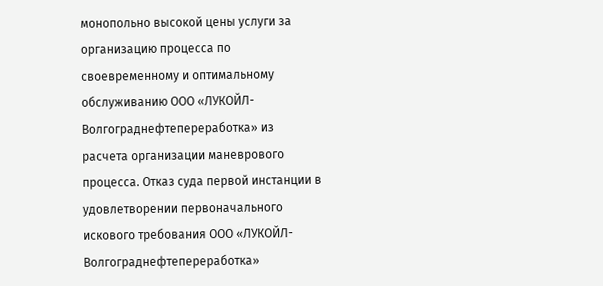монопольно высокой цены услуги за организацию процесса по своевременному и оптимальному обслуживанию ООО «ЛУКОЙЛ-Волгограднефтепереработка» из расчета организации маневрового процесса. Отказ суда первой инстанции в удовлетворении первоначального искового требования ООО «ЛУКОЙЛ-Волгограднефтепереработка»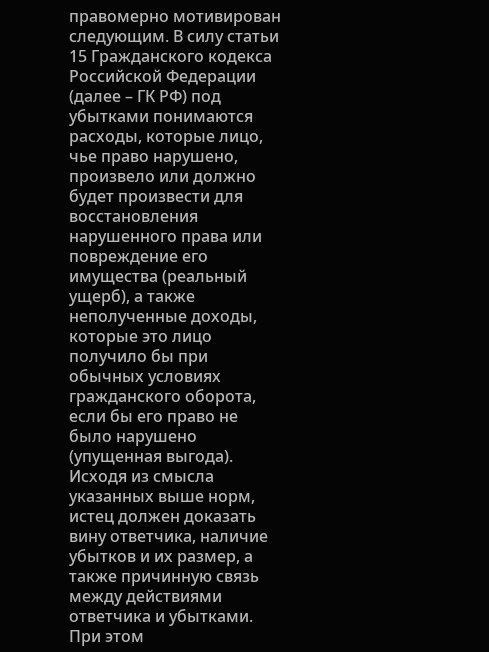правомерно мотивирован следующим. В силу статьи 15 Гражданского кодекса Российской Федерации (далее – ГК РФ) под убытками понимаются расходы, которые лицо, чье право нарушено, произвело или должно будет произвести для восстановления нарушенного права или повреждение его имущества (реальный ущерб), а также неполученные доходы, которые это лицо получило бы при обычных условиях гражданского оборота, если бы его право не было нарушено (упущенная выгода). Исходя из смысла указанных выше норм, истец должен доказать вину ответчика, наличие убытков и их размер, а также причинную связь между действиями ответчика и убытками. При этом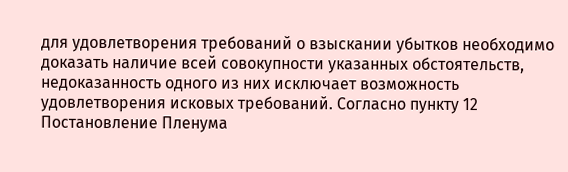для удовлетворения требований о взыскании убытков необходимо доказать наличие всей совокупности указанных обстоятельств, недоказанность одного из них исключает возможность удовлетворения исковых требований. Согласно пункту 12 Постановление Пленума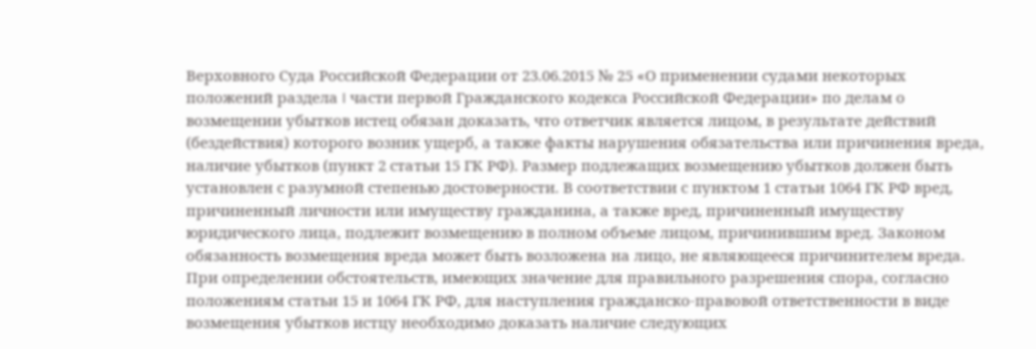Верховного Суда Российской Федерации от 23.06.2015 № 25 «О применении судами некоторых положений раздела I части первой Гражданского кодекса Российской Федерации» по делам о возмещении убытков истец обязан доказать, что ответчик является лицом, в результате действий (бездействия) которого возник ущерб, а также факты нарушения обязательства или причинения вреда, наличие убытков (пункт 2 статьи 15 ГК РФ). Размер подлежащих возмещению убытков должен быть установлен с разумной степенью достоверности. В соответствии с пунктом 1 статьи 1064 ГК РФ вред, причиненный личности или имуществу гражданина, а также вред, причиненный имуществу юридического лица, подлежит возмещению в полном объеме лицом, причинившим вред. Законом обязанность возмещения вреда может быть возложена на лицо, не являющееся причинителем вреда. При определении обстоятельств, имеющих значение для правильного разрешения спора, согласно положениям статьи 15 и 1064 ГК РФ, для наступления гражданско-правовой ответственности в виде возмещения убытков истцу необходимо доказать наличие следующих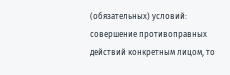(обязательных) условий: совершение противоправных действий конкретным лицом, то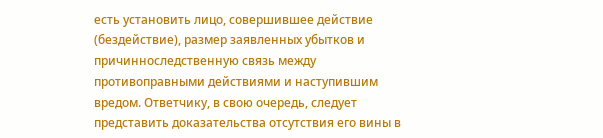есть установить лицо, совершившее действие (бездействие), размер заявленных убытков и причинноследственную связь между противоправными действиями и наступившим вредом. Ответчику, в свою очередь, следует представить доказательства отсутствия его вины в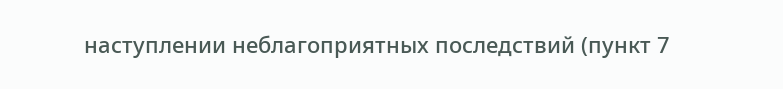наступлении неблагоприятных последствий (пункт 7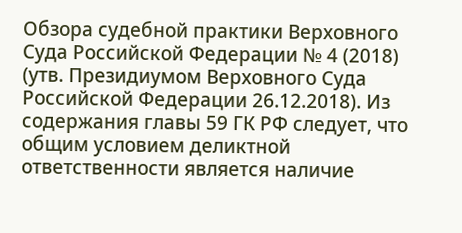Обзора судебной практики Верховного Суда Российской Федерации № 4 (2018) (утв. Президиумом Верховного Суда Российской Федерации 26.12.2018). Из содержания главы 59 ГК РФ следует, что общим условием деликтной ответственности является наличие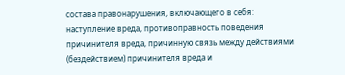состава правонарушения, включающего в себя: наступление вреда, противоправность поведения причинителя вреда, причинную связь между действиями (бездействием) причинителя вреда и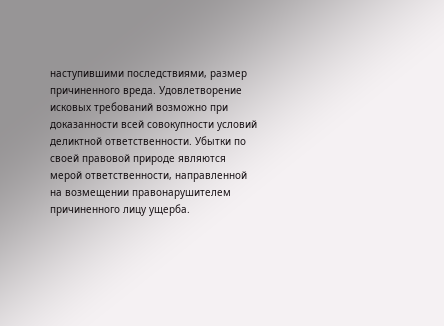наступившими последствиями, размер причиненного вреда. Удовлетворение исковых требований возможно при доказанности всей совокупности условий деликтной ответственности. Убытки по своей правовой природе являются мерой ответственности, направленной на возмещении правонарушителем причиненного лицу ущерба.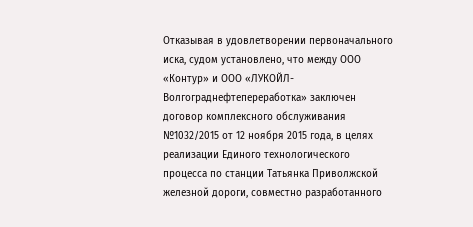Отказывая в удовлетворении первоначального иска, судом установлено, что между ООО «Контур» и ООО «ЛУКОЙЛ-Волгограднефтепереработка» заключен договор комплексного обслуживания №1032/2015 от 12 ноября 2015 года, в целях реализации Единого технологического процесса по станции Татьянка Приволжской железной дороги, совместно разработанного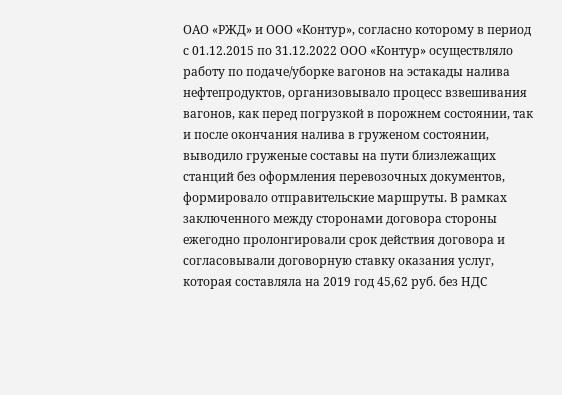ОАО «РЖД» и ООО «Контур», согласно которому в период с 01.12.2015 по 31.12.2022 ООО «Контур» осуществляло работу по подаче/уборке вагонов на эстакады налива нефтепродуктов, организовывало процесс взвешивания вагонов, как перед погрузкой в порожнем состоянии, так и после окончания налива в груженом состоянии, выводило груженые составы на пути близлежащих станций без оформления перевозочных документов, формировало отправительские маршруты. В рамках заключенного между сторонами договора стороны ежегодно пролонгировали срок действия договора и согласовывали договорную ставку оказания услуг, которая составляла на 2019 год 45,62 руб. без НДС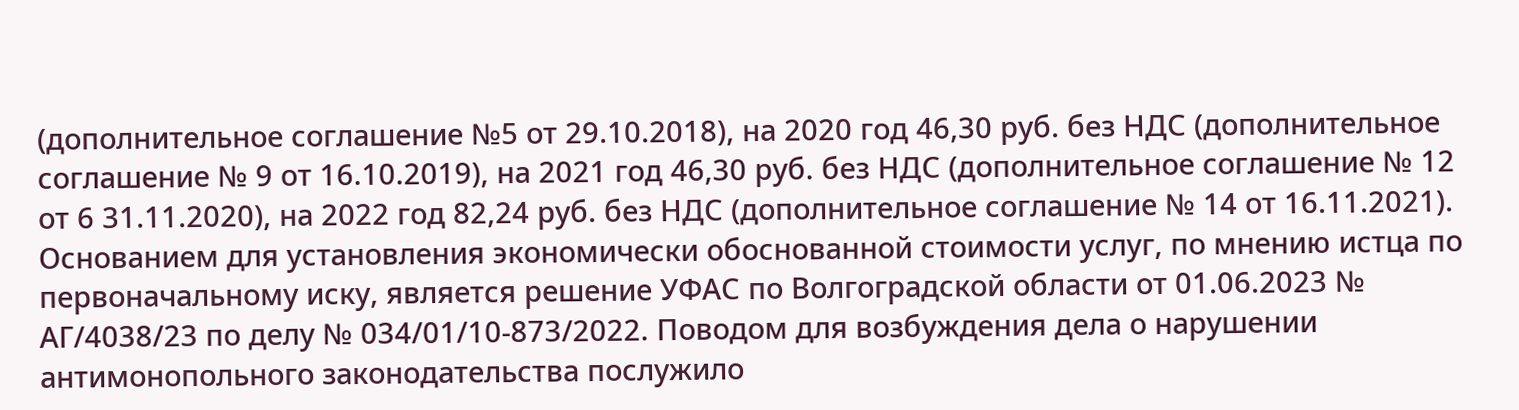(дополнительное соглашение №5 от 29.10.2018), на 2020 год 46,30 руб. без НДС (дополнительное соглашение № 9 от 16.10.2019), на 2021 год 46,30 руб. без НДС (дополнительное соглашение № 12 от 6 31.11.2020), на 2022 год 82,24 руб. без НДС (дополнительное соглашение № 14 от 16.11.2021). Основанием для установления экономически обоснованной стоимости услуг, по мнению истца по первоначальному иску, является решение УФАС по Волгоградской области от 01.06.2023 № АГ/4038/23 по делу № 034/01/10-873/2022. Поводом для возбуждения дела о нарушении антимонопольного законодательства послужило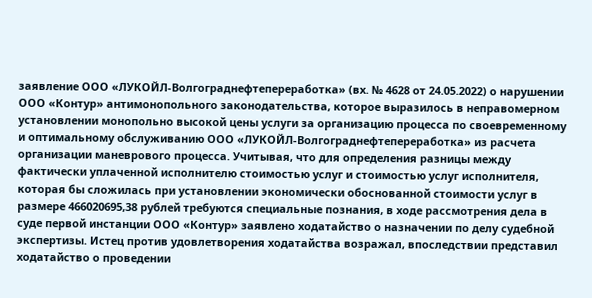заявление ООО «ЛУКОЙЛ-Волгограднефтепереработка» (вх. № 4628 от 24.05.2022) о нарушении ООО «Контур» антимонопольного законодательства, которое выразилось в неправомерном установлении монопольно высокой цены услуги за организацию процесса по своевременному и оптимальному обслуживанию ООО «ЛУКОЙЛ-Волгограднефтепереработка» из расчета организации маневрового процесса. Учитывая, что для определения разницы между фактически уплаченной исполнителю стоимостью услуг и стоимостью услуг исполнителя, которая бы сложилась при установлении экономически обоснованной стоимости услуг в размере 466020695,38 рублей требуются специальные познания, в ходе рассмотрения дела в суде первой инстанции ООО «Контур» заявлено ходатайство о назначении по делу судебной экспертизы. Истец против удовлетворения ходатайства возражал, впоследствии представил ходатайство о проведении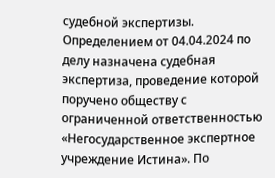судебной экспертизы. Определением от 04.04.2024 по делу назначена судебная экспертиза, проведение которой поручено обществу с ограниченной ответственностью «Негосударственное экспертное учреждение Истина». По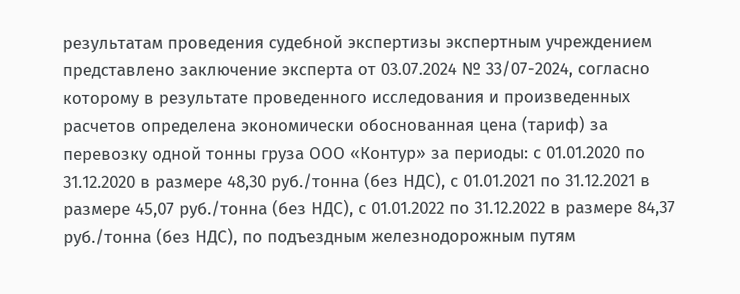результатам проведения судебной экспертизы экспертным учреждением представлено заключение эксперта от 03.07.2024 № 33/07-2024, согласно которому в результате проведенного исследования и произведенных расчетов определена экономически обоснованная цена (тариф) за перевозку одной тонны груза ООО «Контур» за периоды: с 01.01.2020 по 31.12.2020 в размере 48,30 руб./тонна (без НДС), с 01.01.2021 по 31.12.2021 в размере 45,07 руб./тонна (без НДС), с 01.01.2022 по 31.12.2022 в размере 84,37 руб./тонна (без НДС), по подъездным железнодорожным путям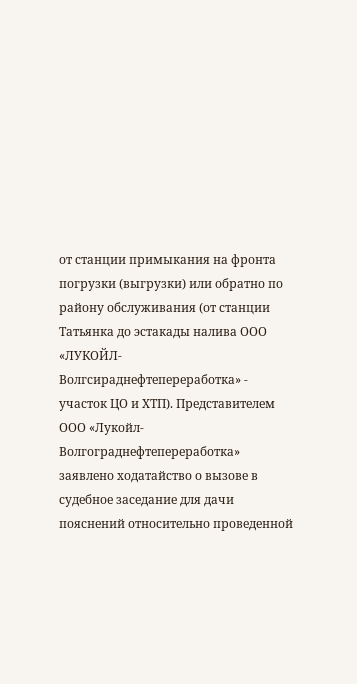от станции примыкания на фронта погрузки (выгрузки) или обратно по району обслуживания (от станции Татьянка до эстакады налива ООО «ЛУКОЙЛ-Волгсираднефтепереработка» - участок ЦО и ХТП). Представителем ООО «Лукойл-Волгограднефтепереработка» заявлено ходатайство о вызове в судебное заседание для дачи пояснений относительно проведенной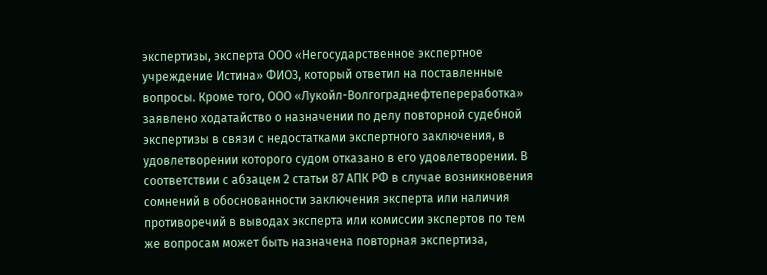экспертизы, эксперта ООО «Негосударственное экспертное учреждение Истина» ФИО3, который ответил на поставленные вопросы. Кроме того, ООО «Лукойл-Волгограднефтепереработка» заявлено ходатайство о назначении по делу повторной судебной экспертизы в связи с недостатками экспертного заключения, в удовлетворении которого судом отказано в его удовлетворении. В соответствии с абзацем 2 статьи 87 АПК РФ в случае возникновения сомнений в обоснованности заключения эксперта или наличия противоречий в выводах эксперта или комиссии экспертов по тем же вопросам может быть назначена повторная экспертиза,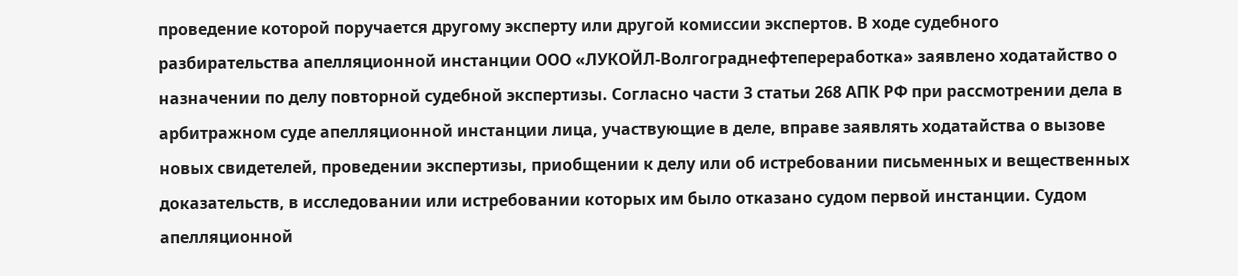проведение которой поручается другому эксперту или другой комиссии экспертов. В ходе судебного разбирательства апелляционной инстанции ООО «ЛУКОЙЛ-Волгограднефтепереработка» заявлено ходатайство о назначении по делу повторной судебной экспертизы. Согласно части 3 статьи 268 АПК РФ при рассмотрении дела в арбитражном суде апелляционной инстанции лица, участвующие в деле, вправе заявлять ходатайства о вызове новых свидетелей, проведении экспертизы, приобщении к делу или об истребовании письменных и вещественных доказательств, в исследовании или истребовании которых им было отказано судом первой инстанции. Судом апелляционной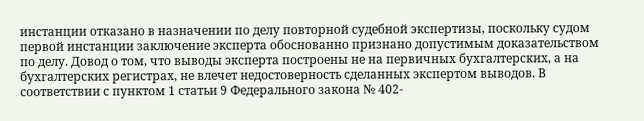инстанции отказано в назначении по делу повторной судебной экспертизы, поскольку судом первой инстанции заключение эксперта обоснованно признано допустимым доказательством по делу. Довод о том, что выводы эксперта построены не на первичных бухгалтерских, а на бухгалтерских регистрах, не влечет недостоверность сделанных экспертом выводов. В соответствии с пунктом 1 статьи 9 Федерального закона № 402-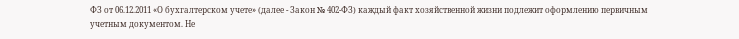ФЗ от 06.12.2011 «О бухгалтерском учете» (далее - Закон № 402-ФЗ) каждый факт хозяйственной жизни подлежит оформлению первичным учетным документом. Не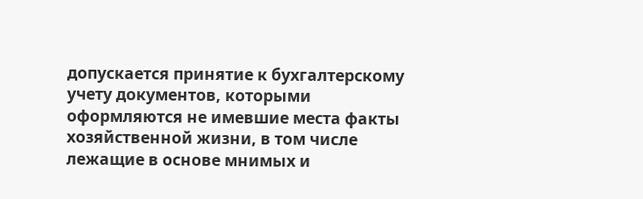допускается принятие к бухгалтерскому учету документов, которыми оформляются не имевшие места факты хозяйственной жизни, в том числе лежащие в основе мнимых и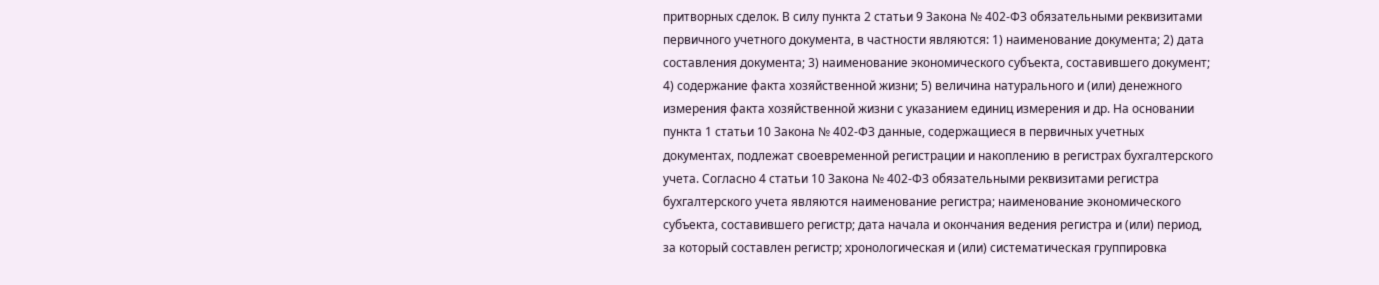притворных сделок. В силу пункта 2 статьи 9 Закона № 402-ФЗ обязательными реквизитами первичного учетного документа, в частности являются: 1) наименование документа; 2) дата составления документа; 3) наименование экономического субъекта, составившего документ; 4) содержание факта хозяйственной жизни; 5) величина натурального и (или) денежного измерения факта хозяйственной жизни с указанием единиц измерения и др. На основании пункта 1 статьи 10 Закона № 402-ФЗ данные, содержащиеся в первичных учетных документах, подлежат своевременной регистрации и накоплению в регистрах бухгалтерского учета. Согласно 4 статьи 10 Закона № 402-ФЗ обязательными реквизитами регистра бухгалтерского учета являются наименование регистра; наименование экономического субъекта, составившего регистр; дата начала и окончания ведения регистра и (или) период, за который составлен регистр; хронологическая и (или) систематическая группировка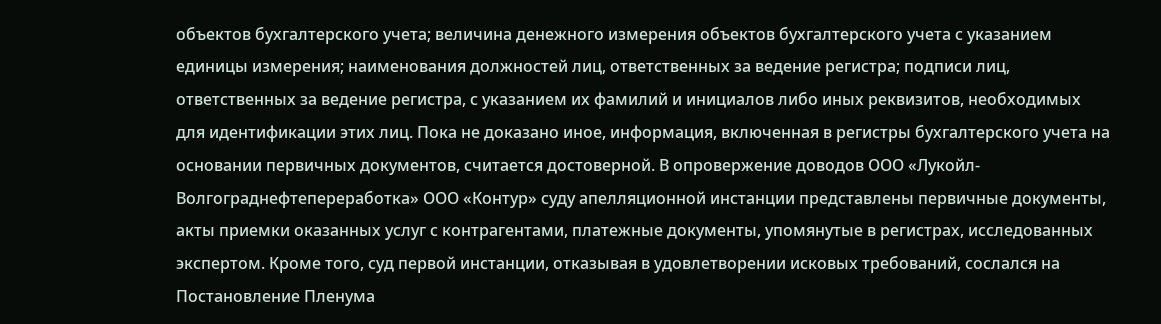объектов бухгалтерского учета; величина денежного измерения объектов бухгалтерского учета с указанием единицы измерения; наименования должностей лиц, ответственных за ведение регистра; подписи лиц, ответственных за ведение регистра, с указанием их фамилий и инициалов либо иных реквизитов, необходимых для идентификации этих лиц. Пока не доказано иное, информация, включенная в регистры бухгалтерского учета на основании первичных документов, считается достоверной. В опровержение доводов ООО «Лукойл-Волгограднефтепереработка» ООО «Контур» суду апелляционной инстанции представлены первичные документы, акты приемки оказанных услуг с контрагентами, платежные документы, упомянутые в регистрах, исследованных экспертом. Кроме того, суд первой инстанции, отказывая в удовлетворении исковых требований, сослался на Постановление Пленума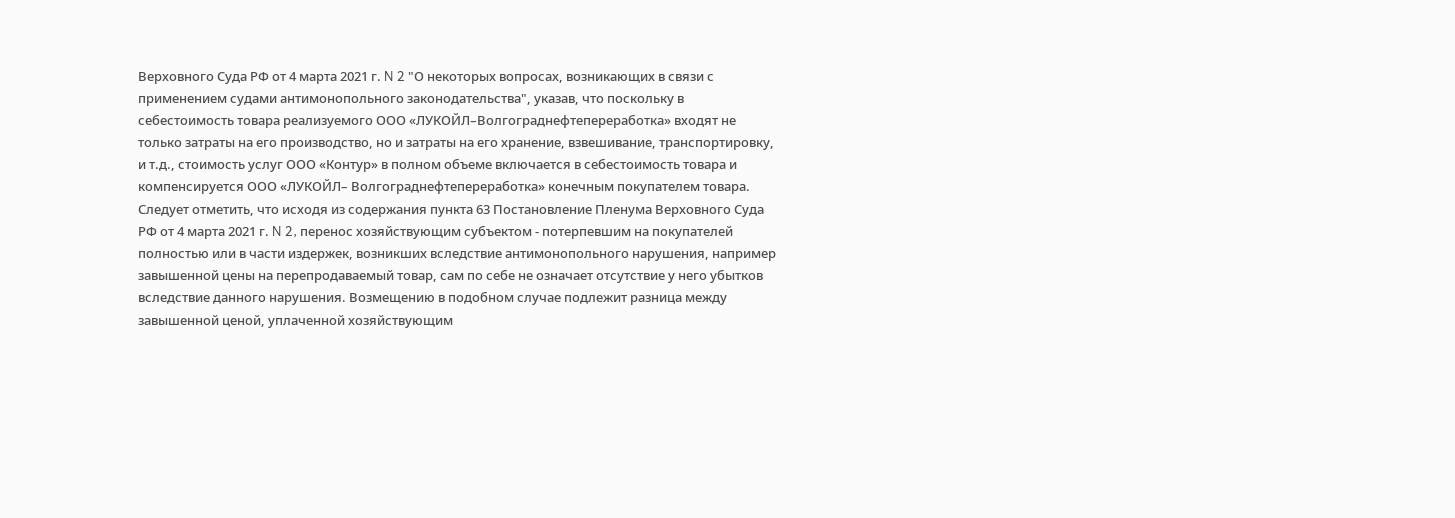Верховного Суда РФ от 4 марта 2021 г. N 2 "О некоторых вопросах, возникающих в связи с применением судами антимонопольного законодательства", указав, что поскольку в себестоимость товара реализуемого ООО «ЛУКОЙЛ–Волгограднефтепереработка» входят не только затраты на его производство, но и затраты на его хранение, взвешивание, транспортировку, и т.д., стоимость услуг ООО «Контур» в полном объеме включается в себестоимость товара и компенсируется ООО «ЛУКОЙЛ– Волгограднефтепереработка» конечным покупателем товара. Следует отметить, что исходя из содержания пункта 63 Постановление Пленума Верховного Суда РФ от 4 марта 2021 г. N 2, перенос хозяйствующим субъектом - потерпевшим на покупателей полностью или в части издержек, возникших вследствие антимонопольного нарушения, например завышенной цены на перепродаваемый товар, сам по себе не означает отсутствие у него убытков вследствие данного нарушения. Возмещению в подобном случае подлежит разница между завышенной ценой, уплаченной хозяйствующим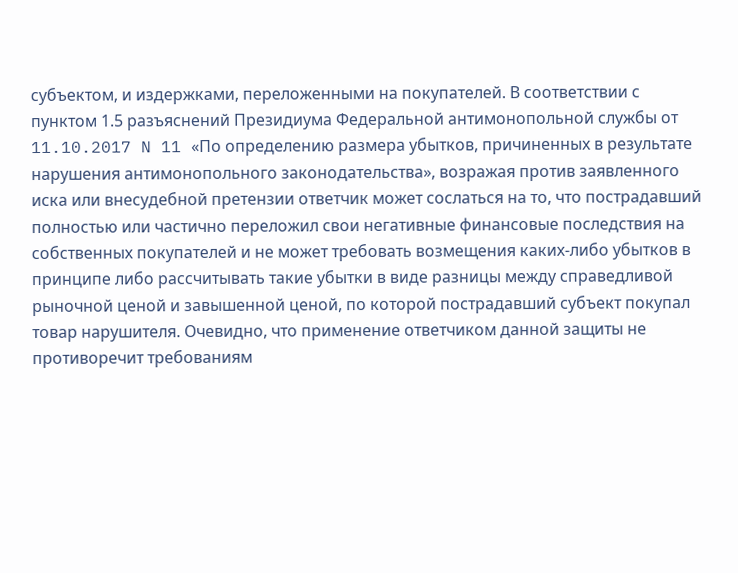субъектом, и издержками, переложенными на покупателей. В соответствии с пунктом 1.5 разъяснений Президиума Федеральной антимонопольной службы от 11.10.2017 N 11 «По определению размера убытков, причиненных в результате нарушения антимонопольного законодательства», возражая против заявленного иска или внесудебной претензии ответчик может сослаться на то, что пострадавший полностью или частично переложил свои негативные финансовые последствия на собственных покупателей и не может требовать возмещения каких-либо убытков в принципе либо рассчитывать такие убытки в виде разницы между справедливой рыночной ценой и завышенной ценой, по которой пострадавший субъект покупал товар нарушителя. Очевидно, что применение ответчиком данной защиты не противоречит требованиям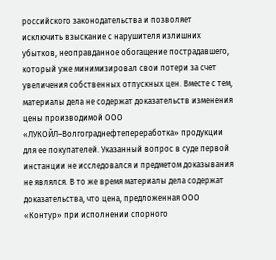российского законодательства и позволяет исключить взыскание с нарушителя излишних убытков, неоправданное обогащение пострадавшего, который уже минимизировал свои потери за счет увеличения собственных отпускных цен. Вместе с тем, материалы дела не содержат доказательств изменения цены производимой ООО «ЛУКОЙЛ–Волгограднефтепереработка» продукции для ее покупателей. Указанный вопрос в суде первой инстанции не исследовался и предметом доказывания не являлся. В то же время материалы дела содержат доказательства, что цена, предложенная ООО «Контур» при исполнении спорного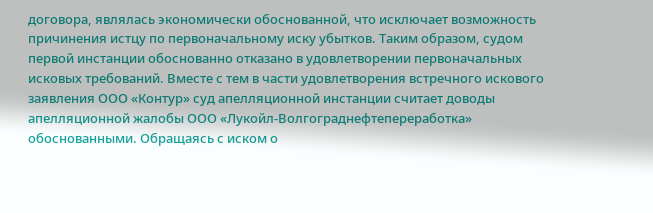договора, являлась экономически обоснованной, что исключает возможность причинения истцу по первоначальному иску убытков. Таким образом, судом первой инстанции обоснованно отказано в удовлетворении первоначальных исковых требований. Вместе с тем в части удовлетворения встречного искового заявления ООО «Контур» суд апелляционной инстанции считает доводы апелляционной жалобы ООО «Лукойл-Волгограднефтепереработка» обоснованными. Обращаясь с иском о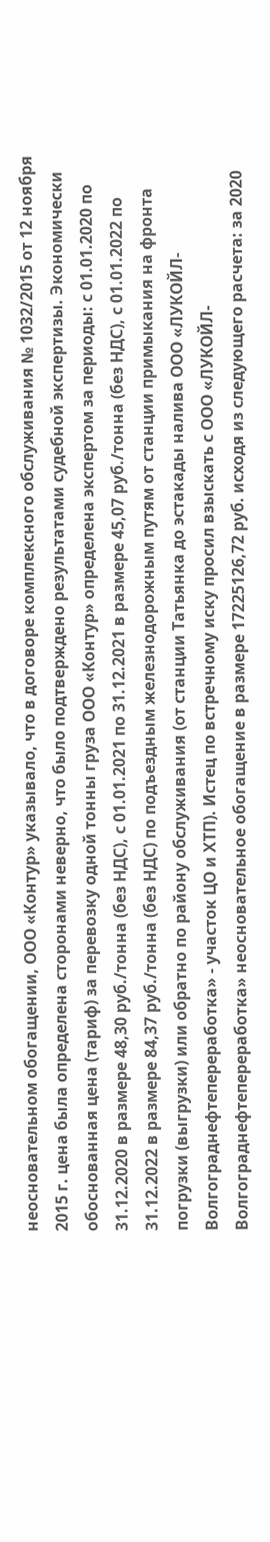неосновательном обогащении, ООО «Контур» указывало, что в договоре комплексного обслуживания № 1032/2015 от 12 ноября 2015 г. цена была определена сторонами неверно, что было подтверждено результатами судебной экспертизы. Экономически обоснованная цена (тариф) за перевозку одной тонны груза ООО «Контур» определена экспертом за периоды: с 01.01.2020 по 31.12.2020 в размере 48,30 руб./тонна (без НДС), с 01.01.2021 по 31.12.2021 в размере 45,07 руб./тонна (без НДС), с 01.01.2022 по 31.12.2022 в размере 84,37 руб./тонна (без НДС) по подъездным железнодорожным путям от станции примыкания на фронта погрузки (выгрузки) или обратно по району обслуживания (от станции Татьянка до эстакады налива ООО «ЛУКОЙЛ-Волгограднефтепереработка» - участок ЦО и ХТП). Истец по встречному иску просил взыскать с ООО «ЛУКОЙЛ- Волгограднефтепереработка» неосновательное обогащение в размере 17225126,72 руб. исходя из следующего расчета: за 2020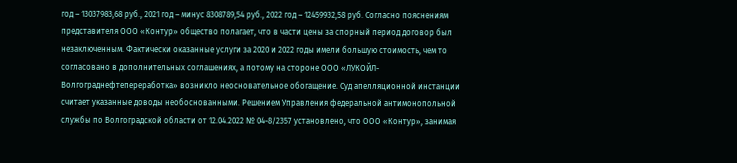год – 13037983,68 руб., 2021 год – минус 8308789,54 руб., 2022 год – 12459932,58 руб. Согласно пояснениям представителя ООО «Контур» общество полагает, что в части цены за спорный период договор был незаключенным. Фактически оказанные услуги за 2020 и 2022 годы имели большую стоимость, чем то согласовано в дополнительных соглашениях, а потому на стороне ООО «ЛУКОЙЛ- Волгограднефтепереработка» возникло неосновательное обогащение. Суд апелляционной инстанции считает указанные доводы необоснованными. Решением Управления федеральной антимонопольной службы по Волгоградской области от 12.04.2022 № 04-8/2357 установлено, что ООО «Контур», занимая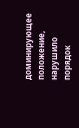доминирующее положение, нарушило порядок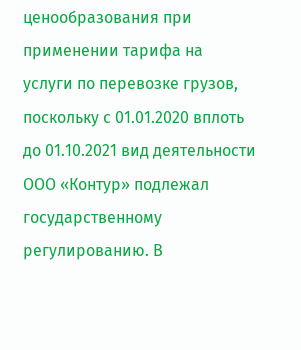ценообразования при применении тарифа на услуги по перевозке грузов, поскольку с 01.01.2020 вплоть до 01.10.2021 вид деятельности ООО «Контур» подлежал государственному регулированию. В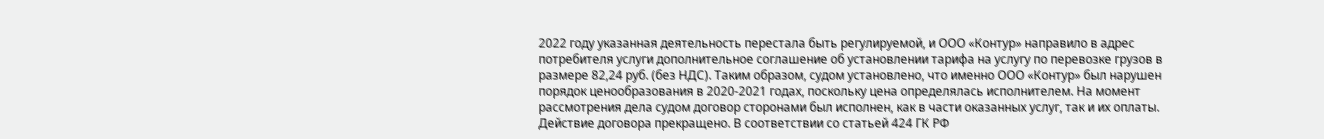2022 году указанная деятельность перестала быть регулируемой, и ООО «Контур» направило в адрес потребителя услуги дополнительное соглашение об установлении тарифа на услугу по перевозке грузов в размере 82,24 руб. (без НДС). Таким образом, судом установлено, что именно ООО «Контур» был нарушен порядок ценообразования в 2020-2021 годах, поскольку цена определялась исполнителем. На момент рассмотрения дела судом договор сторонами был исполнен, как в части оказанных услуг, так и их оплаты. Действие договора прекращено. В соответствии со статьей 424 ГК РФ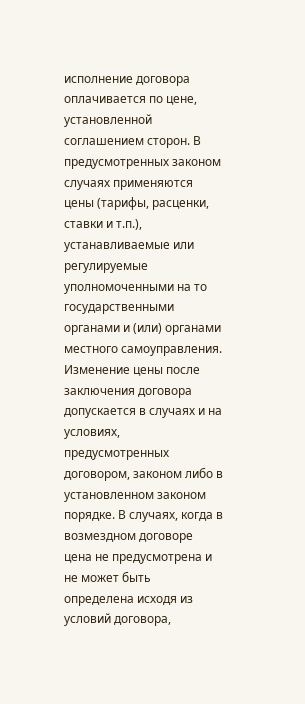исполнение договора оплачивается по цене, установленной соглашением сторон. В предусмотренных законом случаях применяются цены (тарифы, расценки, ставки и т.п.), устанавливаемые или регулируемые уполномоченными на то государственными органами и (или) органами местного самоуправления. Изменение цены после заключения договора допускается в случаях и на условиях, предусмотренных договором, законом либо в установленном законом порядке. В случаях, когда в возмездном договоре цена не предусмотрена и не может быть определена исходя из условий договора,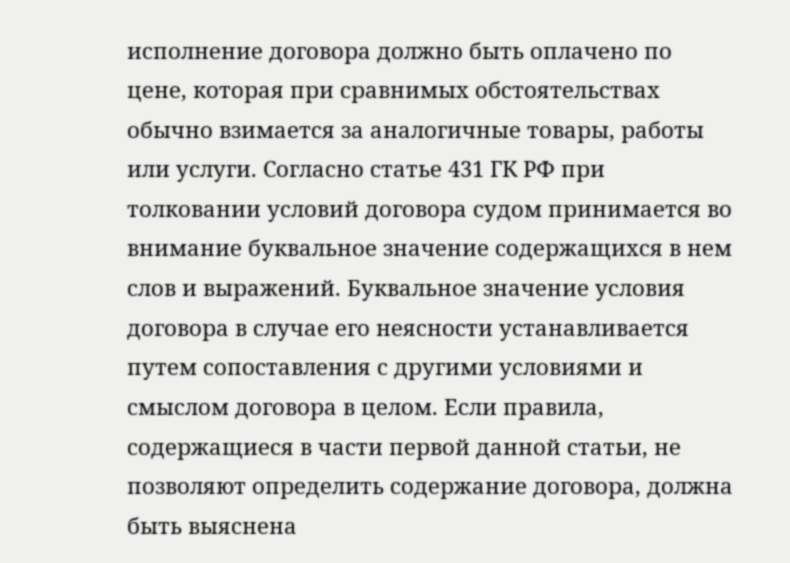исполнение договора должно быть оплачено по цене, которая при сравнимых обстоятельствах обычно взимается за аналогичные товары, работы или услуги. Согласно статье 431 ГК РФ при толковании условий договора судом принимается во внимание буквальное значение содержащихся в нем слов и выражений. Буквальное значение условия договора в случае его неясности устанавливается путем сопоставления с другими условиями и смыслом договора в целом. Если правила, содержащиеся в части первой данной статьи, не позволяют определить содержание договора, должна быть выяснена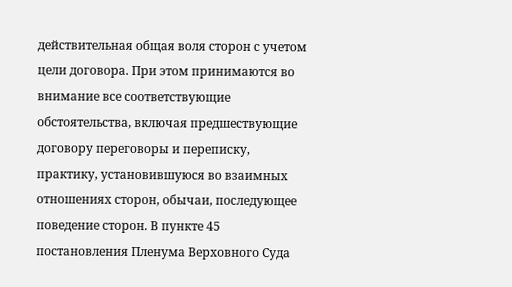действительная общая воля сторон с учетом цели договора. При этом принимаются во внимание все соответствующие обстоятельства, включая предшествующие договору переговоры и переписку, практику, установившуюся во взаимных отношениях сторон, обычаи, последующее поведение сторон. В пункте 45 постановления Пленума Верховного Суда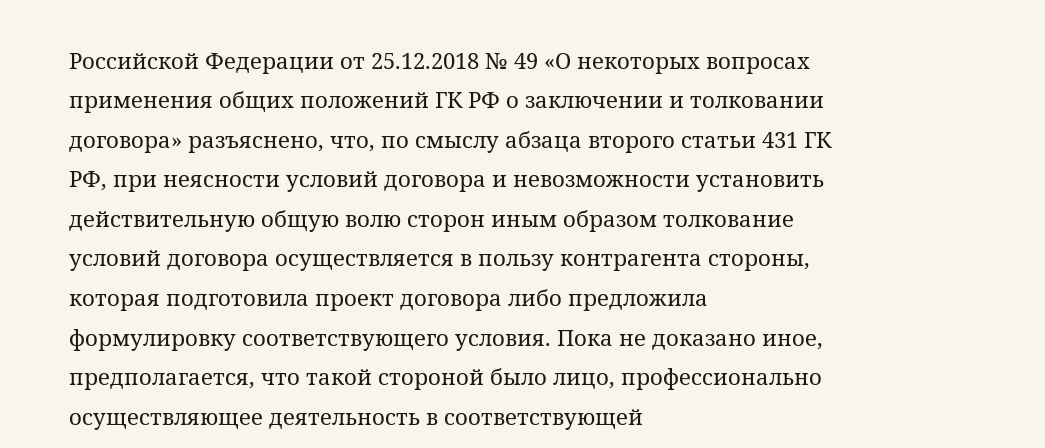Российской Федерации от 25.12.2018 № 49 «О некоторых вопросах применения общих положений ГК РФ о заключении и толковании договора» разъяснено, что, по смыслу абзаца второго статьи 431 ГК РФ, при неясности условий договора и невозможности установить действительную общую волю сторон иным образом толкование условий договора осуществляется в пользу контрагента стороны, которая подготовила проект договора либо предложила формулировку соответствующего условия. Пока не доказано иное, предполагается, что такой стороной было лицо, профессионально осуществляющее деятельность в соответствующей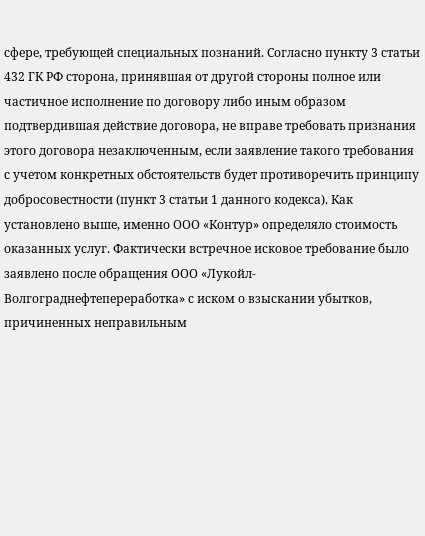сфере, требующей специальных познаний. Согласно пункту 3 статьи 432 ГК РФ сторона, принявшая от другой стороны полное или частичное исполнение по договору либо иным образом подтвердившая действие договора, не вправе требовать признания этого договора незаключенным, если заявление такого требования с учетом конкретных обстоятельств будет противоречить принципу добросовестности (пункт 3 статьи 1 данного кодекса). Как установлено выше, именно ООО «Контур» определяло стоимость оказанных услуг. Фактически встречное исковое требование было заявлено после обращения ООО «Лукойл- Волгограднефтепереработка» с иском о взыскании убытков, причиненных неправильным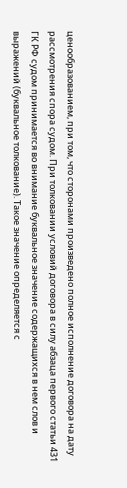ценообразованием, при том, что сторонами произведено полное исполнение договора на дату рассмотрения спора судом. При толковании условий договора в силу абзаца первого статьи 431 ГК РФ судом принимается во внимание буквальное значение содержащихся в нем слов и выражений (буквальное толкование). Такое значение определяется с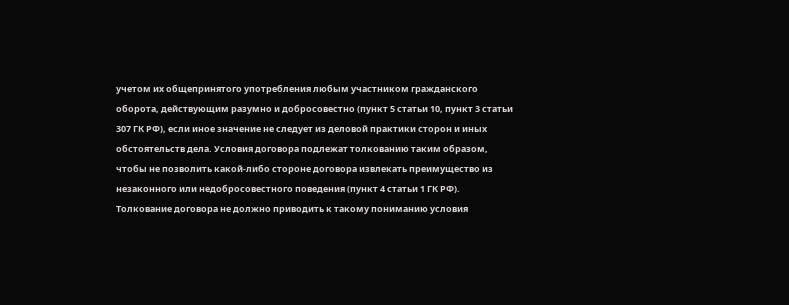учетом их общепринятого употребления любым участником гражданского оборота, действующим разумно и добросовестно (пункт 5 статьи 10, пункт 3 статьи 307 ГК РФ), если иное значение не следует из деловой практики сторон и иных обстоятельств дела. Условия договора подлежат толкованию таким образом, чтобы не позволить какой-либо стороне договора извлекать преимущество из незаконного или недобросовестного поведения (пункт 4 статьи 1 ГК РФ). Толкование договора не должно приводить к такому пониманию условия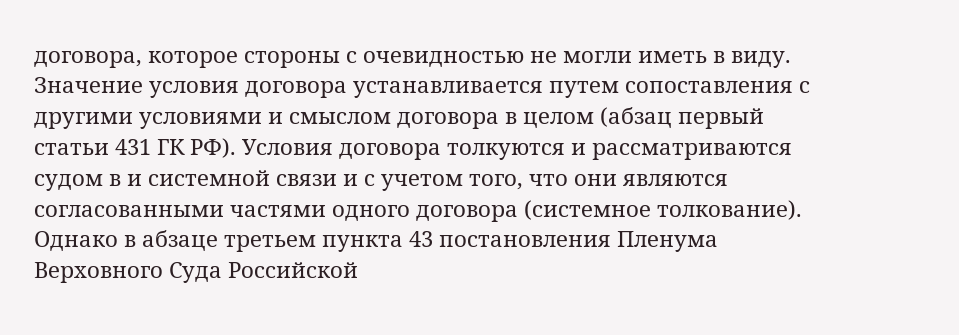договора, которое стороны с очевидностью не могли иметь в виду. Значение условия договора устанавливается путем сопоставления с другими условиями и смыслом договора в целом (абзац первый статьи 431 ГК РФ). Условия договора толкуются и рассматриваются судом в и системной связи и с учетом того, что они являются согласованными частями одного договора (системное толкование). Однако в абзаце третьем пункта 43 постановления Пленума Верховного Суда Российской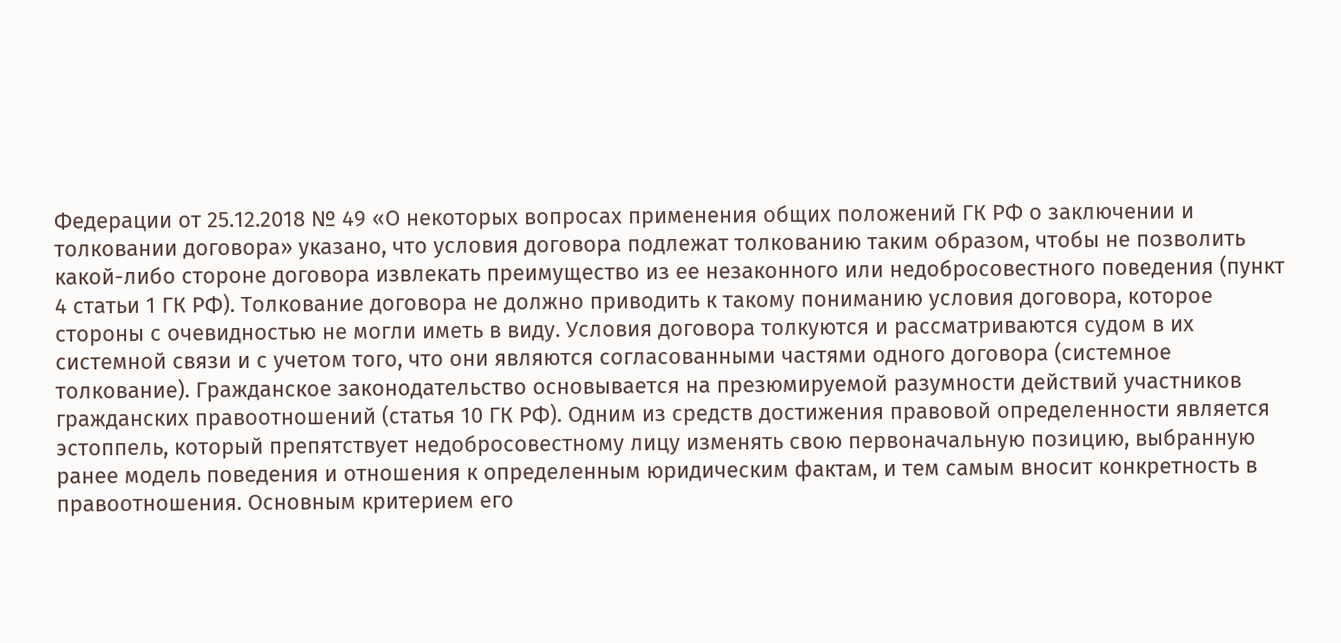Федерации от 25.12.2018 № 49 «О некоторых вопросах применения общих положений ГК РФ о заключении и толковании договора» указано, что условия договора подлежат толкованию таким образом, чтобы не позволить какой-либо стороне договора извлекать преимущество из ее незаконного или недобросовестного поведения (пункт 4 статьи 1 ГК РФ). Толкование договора не должно приводить к такому пониманию условия договора, которое стороны с очевидностью не могли иметь в виду. Условия договора толкуются и рассматриваются судом в их системной связи и с учетом того, что они являются согласованными частями одного договора (системное толкование). Гражданское законодательство основывается на презюмируемой разумности действий участников гражданских правоотношений (статья 10 ГК РФ). Одним из средств достижения правовой определенности является эстоппель, который препятствует недобросовестному лицу изменять свою первоначальную позицию, выбранную ранее модель поведения и отношения к определенным юридическим фактам, и тем самым вносит конкретность в правоотношения. Основным критерием его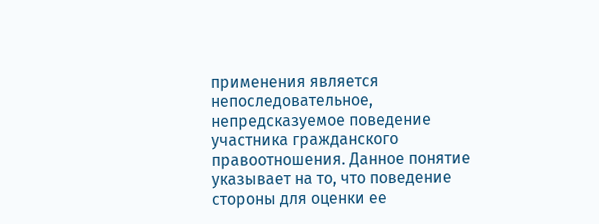применения является непоследовательное, непредсказуемое поведение участника гражданского правоотношения. Данное понятие указывает на то, что поведение стороны для оценки ее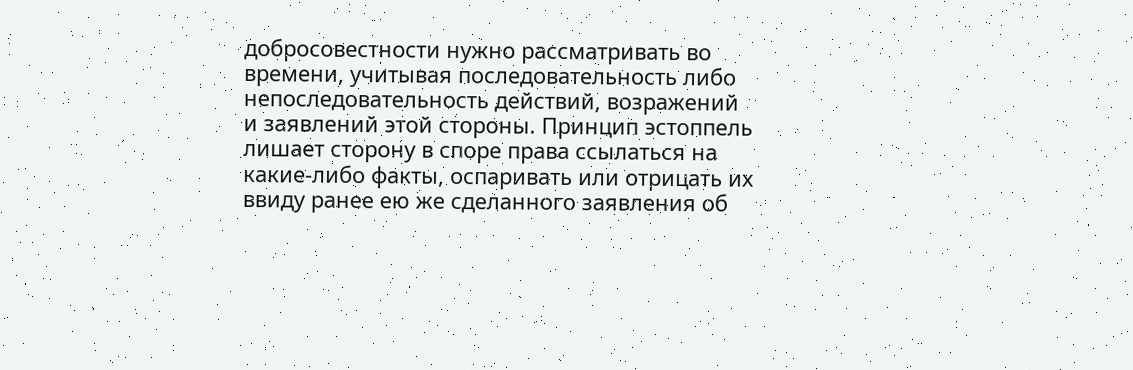добросовестности нужно рассматривать во времени, учитывая последовательность либо непоследовательность действий, возражений и заявлений этой стороны. Принцип эстоппель лишает сторону в споре права ссылаться на какие-либо факты, оспаривать или отрицать их ввиду ранее ею же сделанного заявления об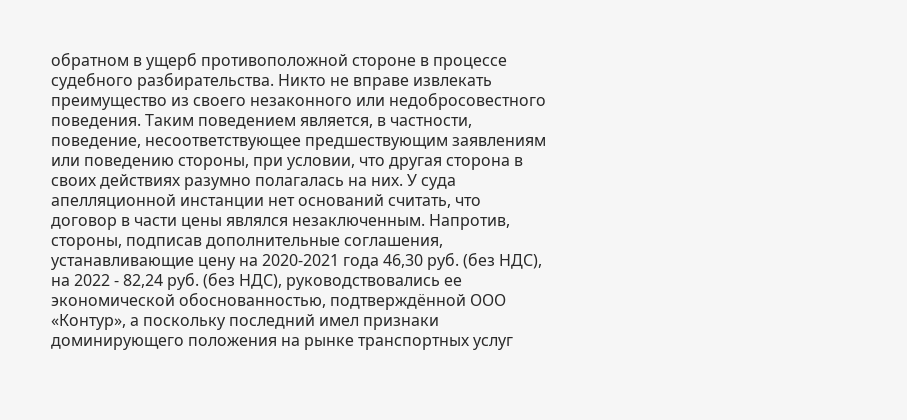обратном в ущерб противоположной стороне в процессе судебного разбирательства. Никто не вправе извлекать преимущество из своего незаконного или недобросовестного поведения. Таким поведением является, в частности, поведение, несоответствующее предшествующим заявлениям или поведению стороны, при условии, что другая сторона в своих действиях разумно полагалась на них. У суда апелляционной инстанции нет оснований считать, что договор в части цены являлся незаключенным. Напротив, стороны, подписав дополнительные соглашения, устанавливающие цену на 2020-2021 года 46,30 руб. (без НДС), на 2022 - 82,24 руб. (без НДС), руководствовались ее экономической обоснованностью, подтверждённой ООО «Контур», а поскольку последний имел признаки доминирующего положения на рынке транспортных услуг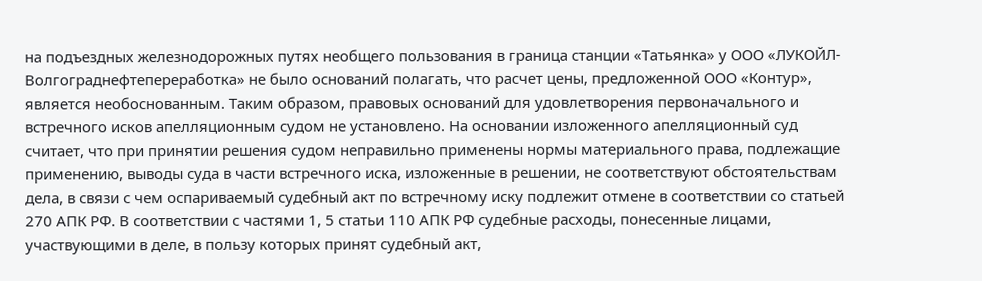на подъездных железнодорожных путях необщего пользования в граница станции «Татьянка» у ООО «ЛУКОЙЛ-Волгограднефтепереработка» не было оснований полагать, что расчет цены, предложенной ООО «Контур», является необоснованным. Таким образом, правовых оснований для удовлетворения первоначального и встречного исков апелляционным судом не установлено. На основании изложенного апелляционный суд считает, что при принятии решения судом неправильно применены нормы материального права, подлежащие применению, выводы суда в части встречного иска, изложенные в решении, не соответствуют обстоятельствам дела, в связи с чем оспариваемый судебный акт по встречному иску подлежит отмене в соответствии со статьей 270 АПК РФ. В соответствии с частями 1, 5 статьи 110 АПК РФ судебные расходы, понесенные лицами, участвующими в деле, в пользу которых принят судебный акт,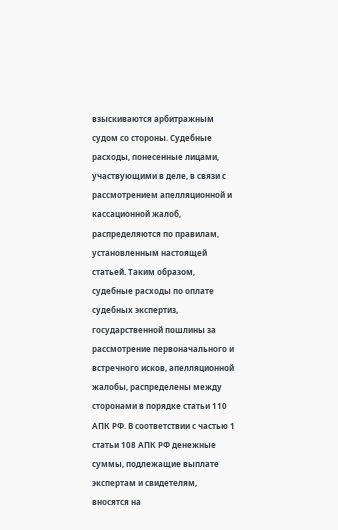взыскиваются арбитражным судом со стороны. Судебные расходы, понесенные лицами, участвующими в деле, в связи с рассмотрением апелляционной и кассационной жалоб, распределяются по правилам, установленным настоящей статьей. Таким образом, судебные расходы по оплате судебных экспертиз, государственной пошлины за рассмотрение первоначального и встречного исков, апелляционной жалобы, распределены между сторонами в порядке статьи 110 АПК РФ. В соответствии с частью 1 статьи 108 АПК РФ денежные суммы, подлежащие выплате экспертам и свидетелям, вносятся на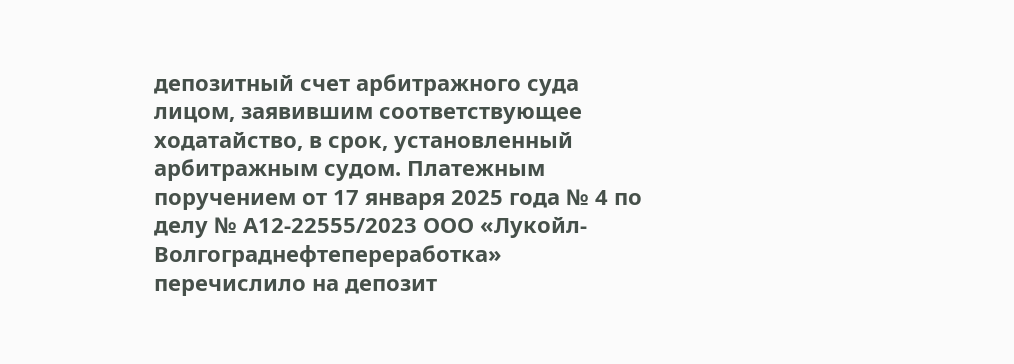депозитный счет арбитражного суда лицом, заявившим соответствующее ходатайство, в срок, установленный арбитражным судом. Платежным поручением от 17 января 2025 года № 4 по делу № А12-22555/2023 ООО «Лукойл-Волгограднефтепереработка» перечислило на депозит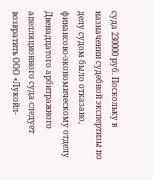суда 230000 руб. Поскольку в назначении судебной экспертизы по делу судом было отказано, финансово-экономическому отделу Двенадцатого арбитражного апелляционного суда следует возвратить ООО «Лукойл-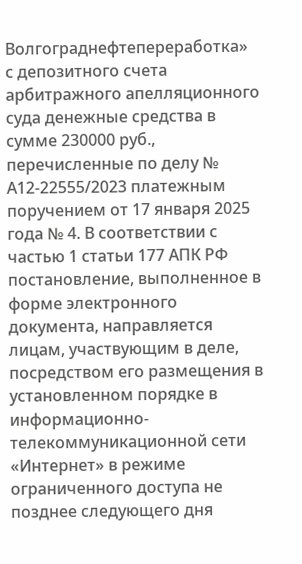Волгограднефтепереработка» с депозитного счета арбитражного апелляционного суда денежные средства в сумме 230000 руб., перечисленные по делу № А12-22555/2023 платежным поручением от 17 января 2025 года № 4. В соответствии с частью 1 статьи 177 АПК РФ постановление, выполненное в форме электронного документа, направляется лицам, участвующим в деле, посредством его размещения в установленном порядке в информационно-телекоммуникационной сети «Интернет» в режиме ограниченного доступа не позднее следующего дня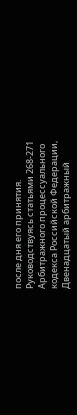после дня его принятия. Руководствуясь статьями 268-271 Арбитражного процессуального кодекса Российской Федерации, Двенадцатый арбитражный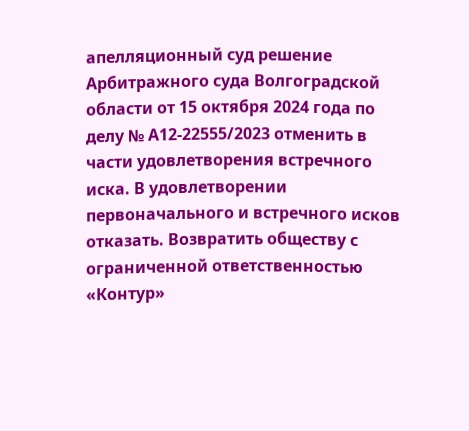апелляционный суд решение Арбитражного суда Волгоградской области от 15 октября 2024 года по делу № А12-22555/2023 отменить в части удовлетворения встречного иска. В удовлетворении первоначального и встречного исков отказать. Возвратить обществу с ограниченной ответственностью «Контур»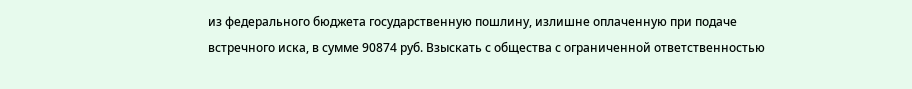из федерального бюджета государственную пошлину, излишне оплаченную при подаче встречного иска, в сумме 90874 руб. Взыскать с общества с ограниченной ответственностью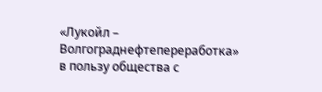«Лукойл – Волгограднефтепереработка» в пользу общества с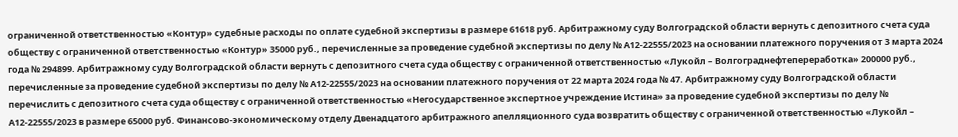ограниченной ответственностью «Контур» судебные расходы по оплате судебной экспертизы в размере 61618 руб. Арбитражному суду Волгоградской области вернуть с депозитного счета суда обществу с ограниченной ответственностью «Контур» 35000 руб., перечисленные за проведение судебной экспертизы по делу № А12-22555/2023 на основании платежного поручения от 3 марта 2024 года № 294899. Арбитражному суду Волгоградской области вернуть с депозитного счета суда обществу с ограниченной ответственностью «Лукойл – Волгограднефтепереработка» 200000 руб., перечисленные за проведение судебной экспертизы по делу № А12-22555/2023 на основании платежного поручения от 22 марта 2024 года № 47. Арбитражному суду Волгоградской области перечислить с депозитного счета суда обществу с ограниченной ответственностью «Негосударственное экспертное учреждение Истина» за проведение судебной экспертизы по делу № А12-22555/2023 в размере 65000 руб. Финансово-экономическому отделу Двенадцатого арбитражного апелляционного суда возвратить обществу с ограниченной ответственностью «Лукойл –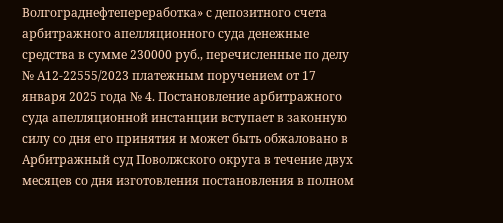Волгограднефтепереработка» с депозитного счета арбитражного апелляционного суда денежные средства в сумме 230000 руб., перечисленные по делу № А12-22555/2023 платежным поручением от 17 января 2025 года № 4. Постановление арбитражного суда апелляционной инстанции вступает в законную силу со дня его принятия и может быть обжаловано в Арбитражный суд Поволжского округа в течение двух месяцев со дня изготовления постановления в полном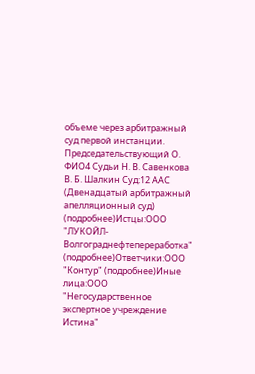объеме через арбитражный суд первой инстанции. Председательствующий О. ФИО4 Судьи Н. В. Савенкова В. Б. Шалкин Суд:12 ААС (Двенадцатый арбитражный апелляционный суд) (подробнее)Истцы:ООО "ЛУКОЙЛ-Волгограднефтепереработка" (подробнее)Ответчики:ООО "Контур" (подробнее)Иные лица:ООО "Негосударственное экспертное учреждение Истина"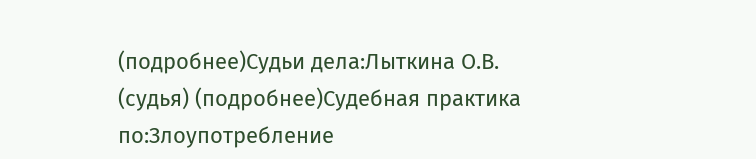(подробнее)Судьи дела:Лыткина О.В. (судья) (подробнее)Судебная практика по:Злоупотребление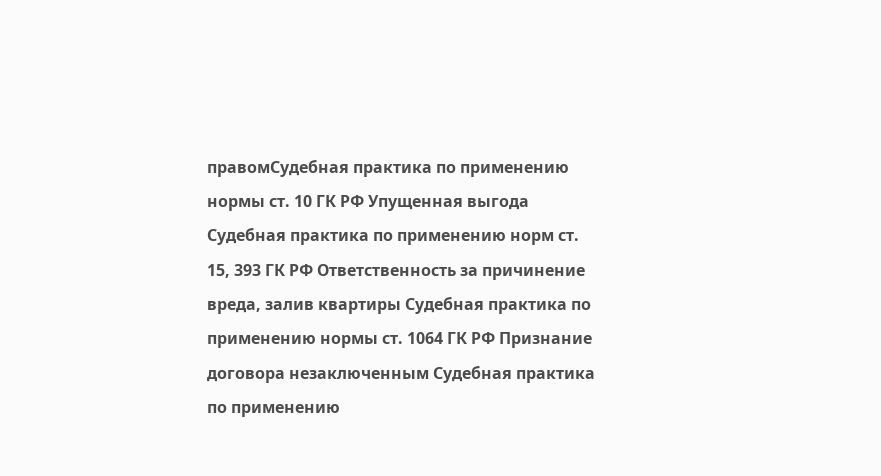правомСудебная практика по применению нормы ст. 10 ГК РФ Упущенная выгода Судебная практика по применению норм ст. 15, 393 ГК РФ Ответственность за причинение вреда, залив квартиры Судебная практика по применению нормы ст. 1064 ГК РФ Признание договора незаключенным Судебная практика по применению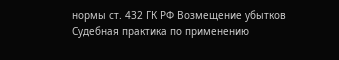нормы ст. 432 ГК РФ Возмещение убытков Судебная практика по применению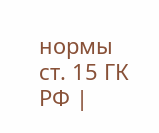нормы ст. 15 ГК РФ |